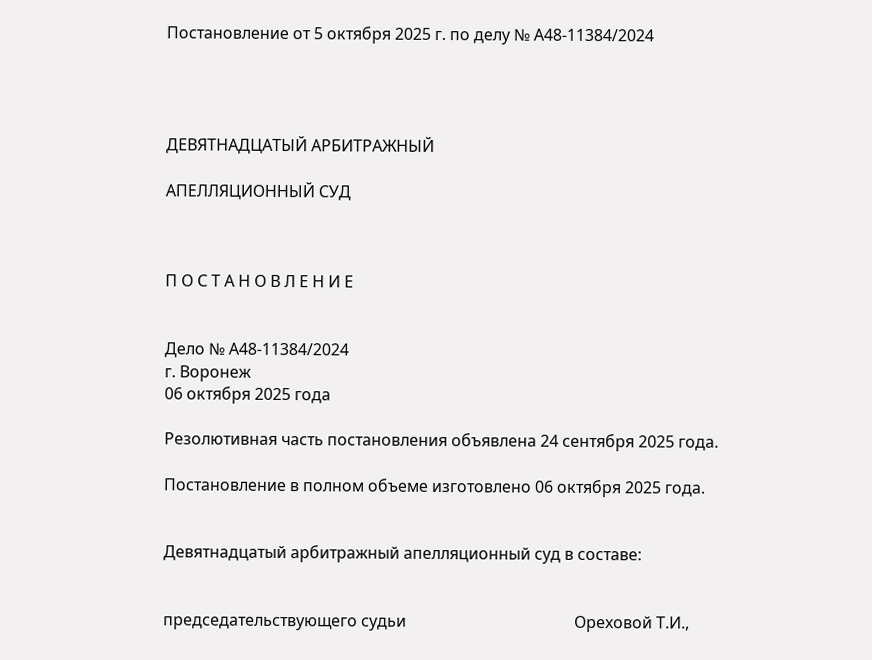Постановление от 5 октября 2025 г. по делу № А48-11384/2024




ДЕВЯТНАДЦАТЫЙ АРБИТРАЖНЫЙ

АПЕЛЛЯЦИОННЫЙ СУД



П О С Т А Н О В Л Е Н И Е


Дело № А48-11384/2024
г. Воронеж
06 октября 2025 года

Резолютивная часть постановления объявлена 24 сентября 2025 года.

Постановление в полном объеме изготовлено 06 октября 2025 года.


Девятнадцатый арбитражный апелляционный суд в составе:


председательствующего судьи                                          Ореховой Т.И.,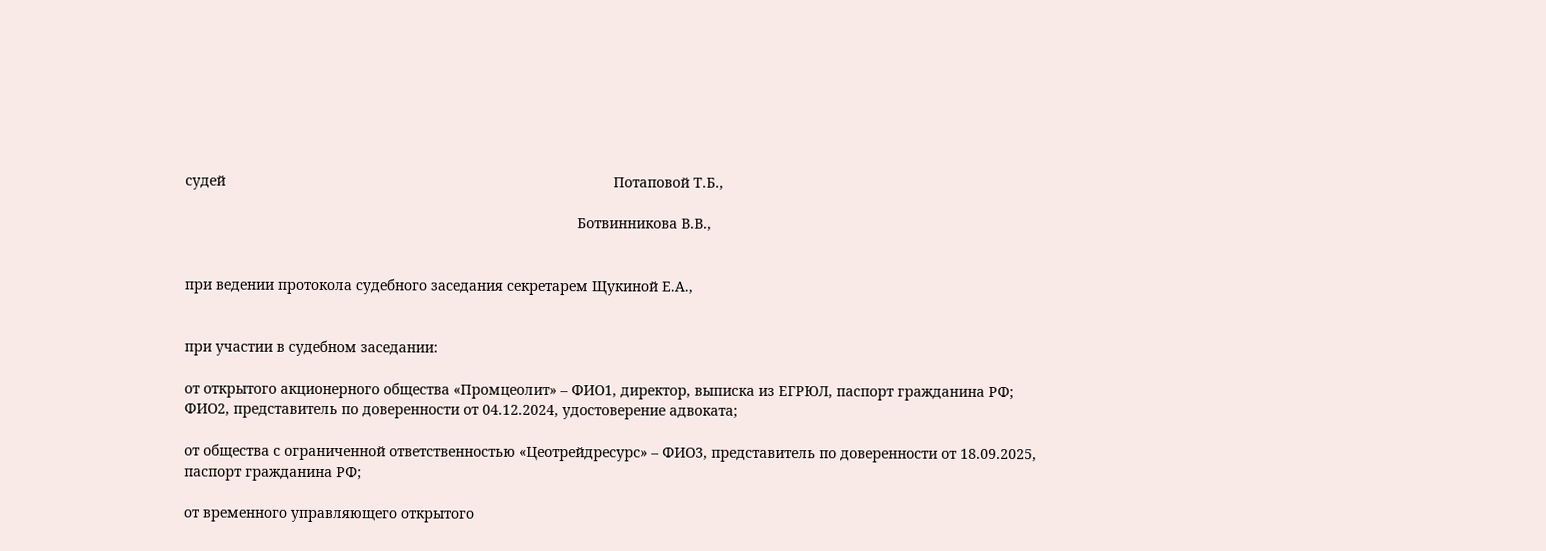судей                                                                                                 Потаповой Т.Б.,

                                                                                                  Ботвинникова В.В.,


при ведении протокола судебного заседания секретарем Щукиной Е.А.,


при участии в судебном заседании:

от открытого акционерного общества «Промцеолит» – ФИО1, директор, выписка из ЕГРЮЛ, паспорт гражданина РФ; ФИО2, представитель по доверенности от 04.12.2024, удостоверение адвоката;

от общества с ограниченной ответственностью «Цеотрейдресурс» – ФИО3, представитель по доверенности от 18.09.2025, паспорт гражданина РФ;

от временного управляющего открытого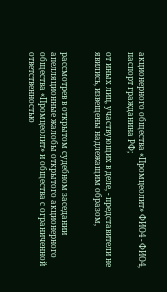акционерного общества «Промцеолит» ФИО4 - ФИО4, паспорт гражданина РФ;

от иных лиц, участвующих в деле, - представители не явились, извещены надлежащим образом,


рассмотрев в открытом судебном заседании апелляционные жалобы открытого акционерного общества «Промцеолит» и общества с ограниченной ответственностью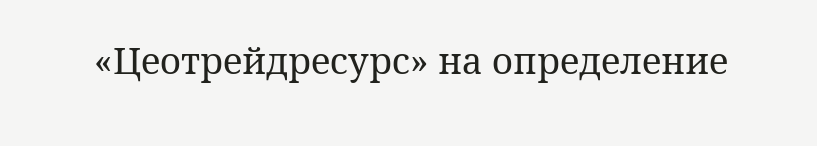«Цеотрейдресурс» на определение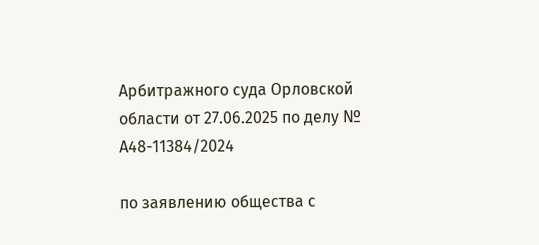Арбитражного суда Орловской области от 27.06.2025 по делу № А48-11384/2024

по заявлению общества с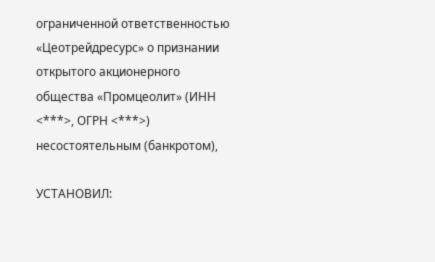ограниченной ответственностью «Цеотрейдресурс» о признании открытого акционерного общества «Промцеолит» (ИНН <***>, ОГРН <***>) несостоятельным (банкротом),

УСТАНОВИЛ: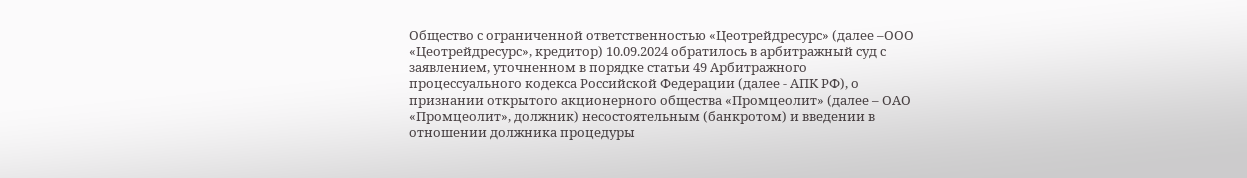Общество с ограниченной ответственностью «Цеотрейдресурс» (далее –ООО «Цеотрейдресурс», кредитор) 10.09.2024 обратилось в арбитражный суд с заявлением, уточненном в порядке статьи 49 Арбитражного процессуального кодекса Российской Федерации (далее - АПК РФ), о признании открытого акционерного общества «Промцеолит» (далее – ОАО «Промцеолит», должник) несостоятельным (банкротом) и введении в отношении должника процедуры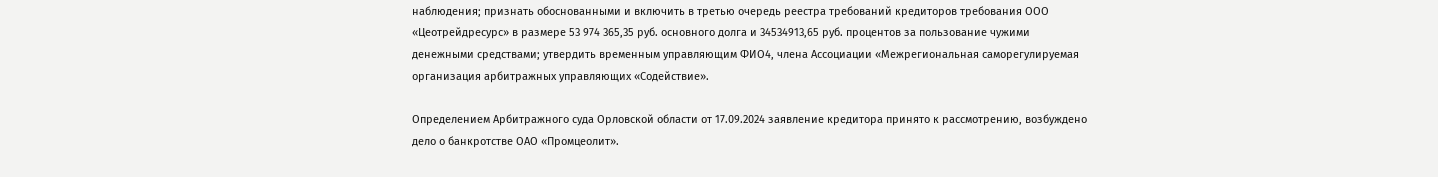наблюдения; признать обоснованными и включить в третью очередь реестра требований кредиторов требования ООО «Цеотрейдресурс» в размере 53 974 365,35 руб. основного долга и 34534913,65 руб. процентов за пользование чужими денежными средствами; утвердить временным управляющим ФИО4, члена Ассоциации «Межрегиональная саморегулируемая организация арбитражных управляющих «Содействие».

Определением Арбитражного суда Орловской области от 17.09.2024 заявление кредитора принято к рассмотрению, возбуждено дело о банкротстве ОАО «Промцеолит».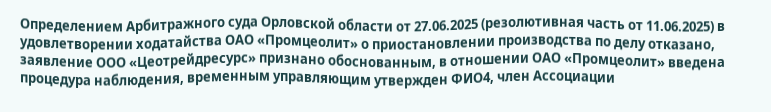Определением Арбитражного суда Орловской области от 27.06.2025 (резолютивная часть от 11.06.2025) в удовлетворении ходатайства ОАО «Промцеолит» о приостановлении производства по делу отказано, заявление ООО «Цеотрейдресурс» признано обоснованным, в отношении ОАО «Промцеолит» введена процедура наблюдения, временным управляющим утвержден ФИО4, член Ассоциации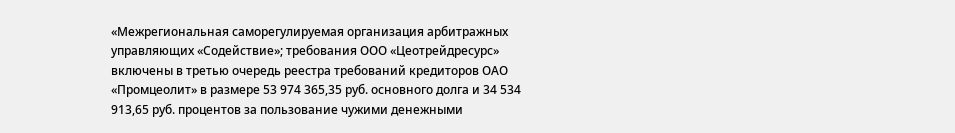«Межрегиональная саморегулируемая организация арбитражных управляющих «Содействие»; требования ООО «Цеотрейдресурс» включены в третью очередь реестра требований кредиторов ОАО «Промцеолит» в размере 53 974 365,35 руб. основного долга и 34 534 913,65 руб. процентов за пользование чужими денежными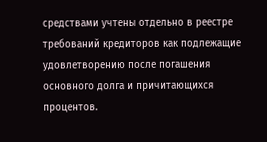средствами учтены отдельно в реестре требований кредиторов как подлежащие удовлетворению после погашения основного долга и причитающихся процентов.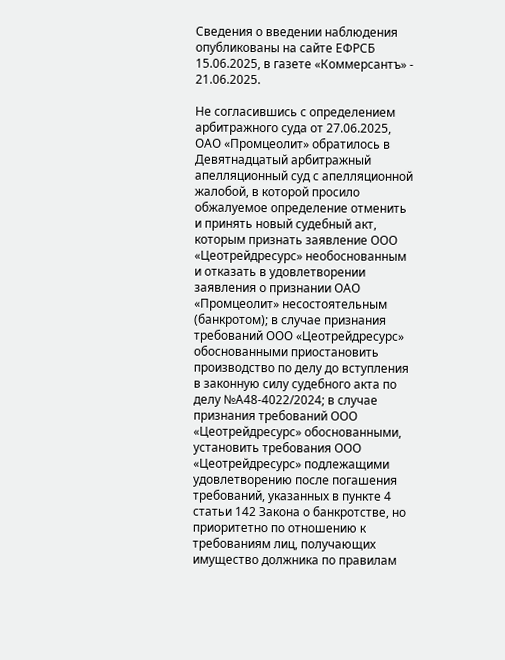Сведения о введении наблюдения опубликованы на сайте ЕФРСБ 15.06.2025, в газете «Коммерсантъ» - 21.06.2025.

Не согласившись с определением арбитражного суда от 27.06.2025, ОАО «Промцеолит» обратилось в Девятнадцатый арбитражный апелляционный суд с апелляционной жалобой, в которой просило обжалуемое определение отменить и принять новый судебный акт, которым признать заявление ООО «Цеотрейдресурс» необоснованным и отказать в удовлетворении заявления о признании ОАО «Промцеолит» несостоятельным (банкротом); в случае признания требований ООО «Цеотрейдресурс» обоснованными приостановить производство по делу до вступления в законную силу судебного акта по делу №А48-4022/2024; в случае признания требований ООО «Цеотрейдресурс» обоснованными, установить требования ООО «Цеотрейдресурс» подлежащими удовлетворению после погашения требований, указанных в пункте 4 статьи 142 Закона о банкротстве, но приоритетно по отношению к требованиям лиц, получающих имущество должника по правилам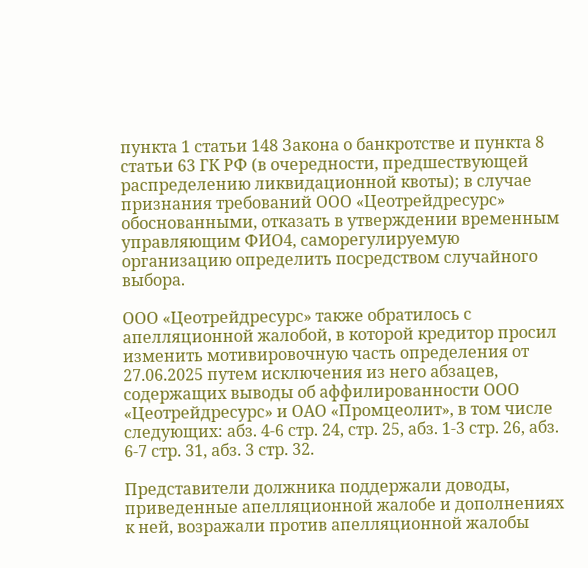пункта 1 статьи 148 Закона о банкротстве и пункта 8 статьи 63 ГК РФ (в очередности, предшествующей распределению ликвидационной квоты); в случае признания требований ООО «Цеотрейдресурс» обоснованными, отказать в утверждении временным управляющим ФИО4, саморегулируемую организацию определить посредством случайного выбора.

ООО «Цеотрейдресурс» также обратилось с апелляционной жалобой, в которой кредитор просил изменить мотивировочную часть определения от 27.06.2025 путем исключения из него абзацев, содержащих выводы об аффилированности ООО «Цеотрейдресурс» и ОАО «Промцеолит», в том числе следующих: абз. 4-6 стр. 24, стр. 25, абз. 1-3 стр. 26, абз. 6-7 стр. 31, абз. 3 стр. 32.

Представители должника поддержали доводы, приведенные апелляционной жалобе и дополнениях к ней, возражали против апелляционной жалобы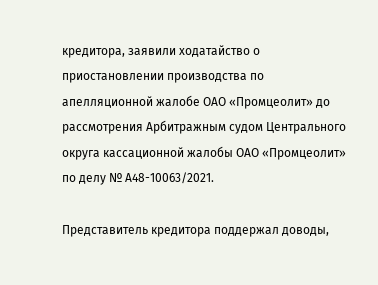кредитора, заявили ходатайство о приостановлении производства по апелляционной жалобе ОАО «Промцеолит» до рассмотрения Арбитражным судом Центрального округа кассационной жалобы ОАО «Промцеолит» по делу № А48-10063/2021.

Представитель кредитора поддержал доводы,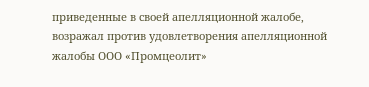приведенные в своей апелляционной жалобе, возражал против удовлетворения апелляционной жалобы ООО «Промцеолит»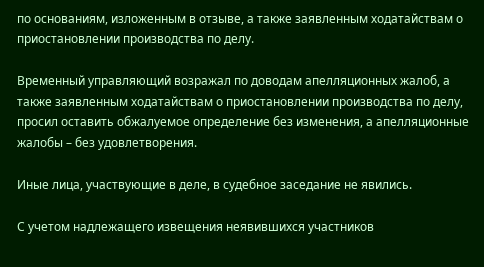по основаниям, изложенным в отзыве, а также заявленным ходатайствам о приостановлении производства по делу.

Временный управляющий возражал по доводам апелляционных жалоб, а также заявленным ходатайствам о приостановлении производства по делу, просил оставить обжалуемое определение без изменения, а апелляционные жалобы – без удовлетворения.

Иные лица, участвующие в деле, в судебное заседание не явились.

С учетом надлежащего извещения неявившихся участников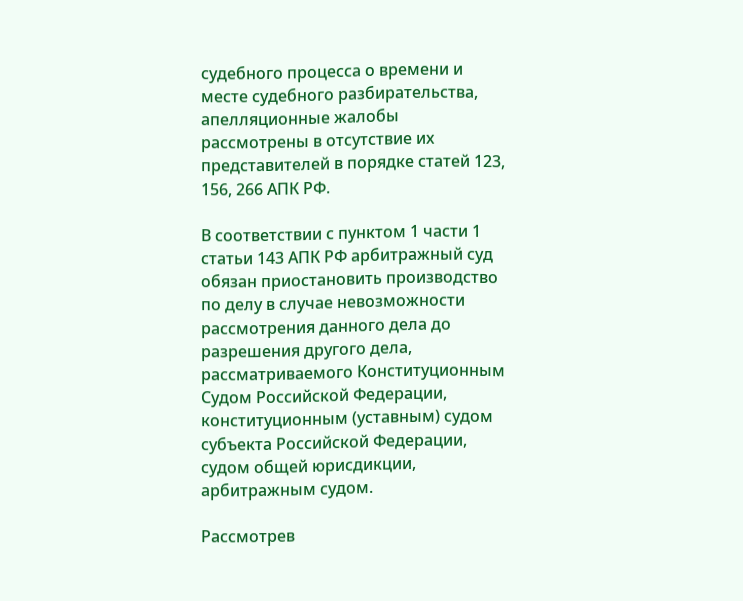судебного процесса о времени и месте судебного разбирательства, апелляционные жалобы рассмотрены в отсутствие их представителей в порядке статей 123, 156, 266 АПК РФ.

В соответствии с пунктом 1 части 1 статьи 143 АПК РФ арбитражный суд обязан приостановить производство по делу в случае невозможности рассмотрения данного дела до разрешения другого дела, рассматриваемого Конституционным Судом Российской Федерации, конституционным (уставным) судом субъекта Российской Федерации, судом общей юрисдикции, арбитражным судом.

Рассмотрев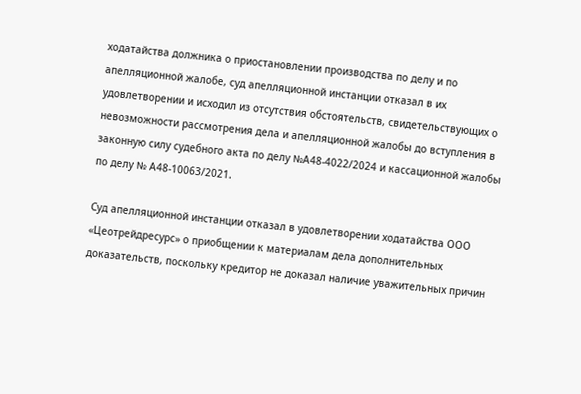ходатайства должника о приостановлении производства по делу и по апелляционной жалобе, суд апелляционной инстанции отказал в их удовлетворении и исходил из отсутствия обстоятельств, свидетельствующих о невозможности рассмотрения дела и апелляционной жалобы до вступления в законную силу судебного акта по делу №А48-4022/2024 и кассационной жалобы по делу № А48-10063/2021.

Суд апелляционной инстанции отказал в удовлетворении ходатайства ООО «Цеотрейдресурс» о приобщении к материалам дела дополнительных доказательств, поскольку кредитор не доказал наличие уважительных причин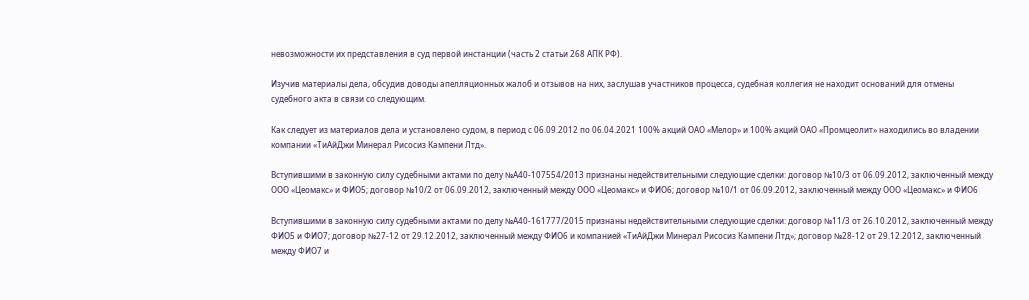невозможности их представления в суд первой инстанции (часть 2 статьи 268 АПК РФ).

Изучив материалы дела, обсудив доводы апелляционных жалоб и отзывов на них, заслушав участников процесса, судебная коллегия не находит оснований для отмены судебного акта в связи со следующим.

Как следует из материалов дела и установлено судом, в период с 06.09.2012 по 06.04.2021 100% акций ОАО «Мелор» и 100% акций ОАО «Промцеолит» находились во владении компании «ТиАйДжи Минерал Рисосиз Кампени Лтд».

Вступившими в законную силу судебными актами по делу №А40-107554/2013 признаны недействительными следующие сделки: договор №10/3 от 06.09.2012, заключенный между ООО «Цеомакс» и ФИО5; договор №10/2 от 06.09.2012, заключенный между ООО «Цеомакс» и ФИО6; договор №10/1 от 06.09.2012, заключенный между ООО «Цеомакс» и ФИО6

Вступившими в законную силу судебными актами по делу №А40-161777/2015 признаны недействительными следующие сделки: договор №11/3 от 26.10.2012, заключенный между ФИО5 и ФИО7; договор №27-12 от 29.12.2012, заключенный между ФИО6 и компанией «ТиАйДжи Минерал Рисосиз Кампени Лтд»; договор №28-12 от 29.12.2012, заключенный между ФИО7 и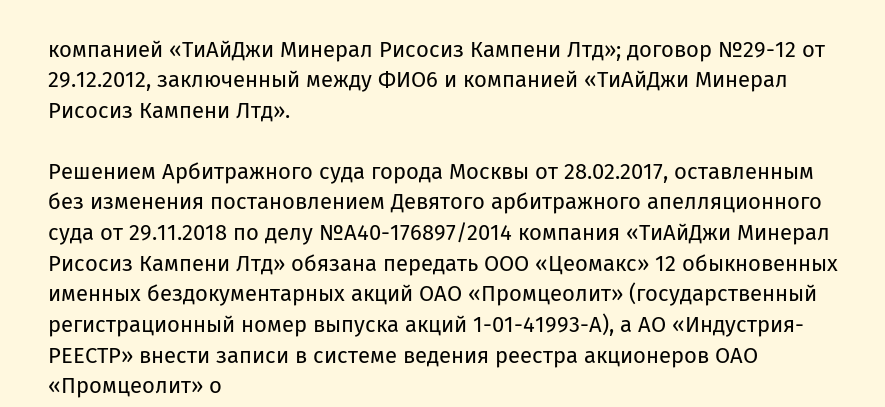компанией «ТиАйДжи Минерал Рисосиз Кампени Лтд»; договор №29-12 от 29.12.2012, заключенный между ФИО6 и компанией «ТиАйДжи Минерал Рисосиз Кампени Лтд».

Решением Арбитражного суда города Москвы от 28.02.2017, оставленным без изменения постановлением Девятого арбитражного апелляционного суда от 29.11.2018 по делу №А40-176897/2014 компания «ТиАйДжи Минерал Рисосиз Кампени Лтд» обязана передать ООО «Цеомакс» 12 обыкновенных именных бездокументарных акций ОАО «Промцеолит» (государственный регистрационный номер выпуска акций 1-01-41993-А), а АО «Индустрия-РЕЕСТР» внести записи в системе ведения реестра акционеров ОАО «Промцеолит» о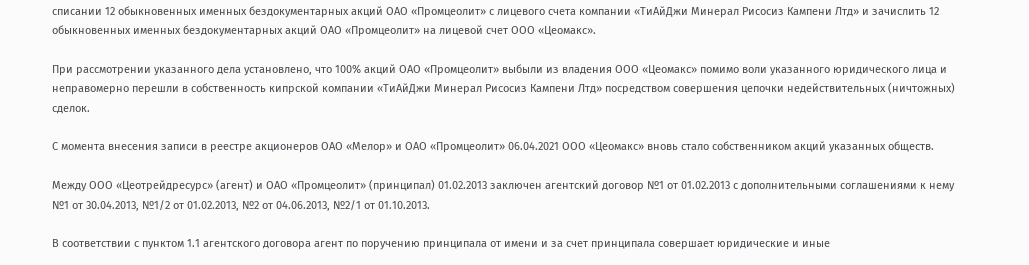списании 12 обыкновенных именных бездокументарных акций ОАО «Промцеолит» с лицевого счета компании «ТиАйДжи Минерал Рисосиз Кампени Лтд» и зачислить 12 обыкновенных именных бездокументарных акций ОАО «Промцеолит» на лицевой счет ООО «Цеомакс».

При рассмотрении указанного дела установлено, что 100% акций ОАО «Промцеолит» выбыли из владения ООО «Цеомакс» помимо воли указанного юридического лица и неправомерно перешли в собственность кипрской компании «ТиАйДжи Минерал Рисосиз Кампени Лтд» посредством совершения цепочки недействительных (ничтожных) сделок.

С момента внесения записи в реестре акционеров ОАО «Мелор» и ОАО «Промцеолит» 06.04.2021 ООО «Цеомакс» вновь стало собственником акций указанных обществ.

Между ООО «Цеотрейдресурс» (агент) и ОАО «Промцеолит» (принципал) 01.02.2013 заключен агентский договор №1 от 01.02.2013 с дополнительными соглашениями к нему №1 от 30.04.2013, №1/2 от 01.02.2013, №2 от 04.06.2013, №2/1 от 01.10.2013.

В соответствии с пунктом 1.1 агентского договора агент по поручению принципала от имени и за счет принципала совершает юридические и иные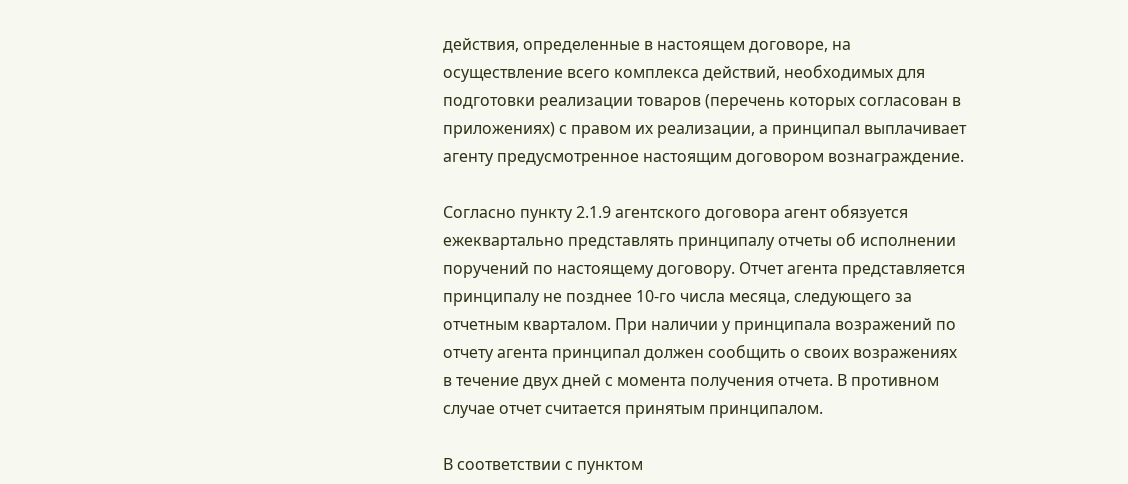действия, определенные в настоящем договоре, на осуществление всего комплекса действий, необходимых для подготовки реализации товаров (перечень которых согласован в приложениях) с правом их реализации, а принципал выплачивает агенту предусмотренное настоящим договором вознаграждение.

Согласно пункту 2.1.9 агентского договора агент обязуется ежеквартально представлять принципалу отчеты об исполнении поручений по настоящему договору. Отчет агента представляется принципалу не позднее 10-го числа месяца, следующего за отчетным кварталом. При наличии у принципала возражений по отчету агента принципал должен сообщить о своих возражениях в течение двух дней с момента получения отчета. В противном случае отчет считается принятым принципалом.

В соответствии с пунктом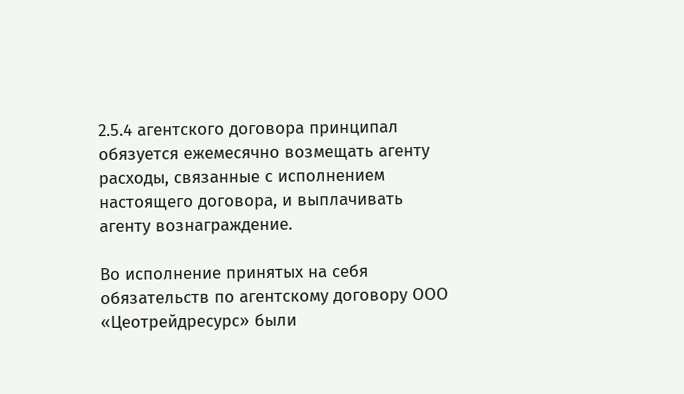2.5.4 агентского договора принципал обязуется ежемесячно возмещать агенту расходы, связанные с исполнением настоящего договора, и выплачивать агенту вознаграждение.

Во исполнение принятых на себя обязательств по агентскому договору ООО «Цеотрейдресурс» были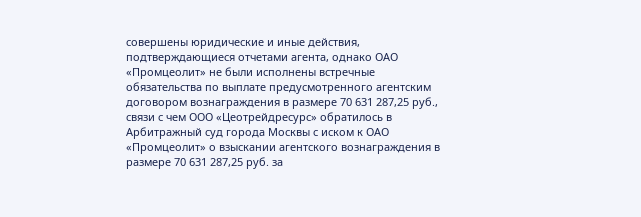совершены юридические и иные действия, подтверждающиеся отчетами агента, однако ОАО «Промцеолит» не были исполнены встречные обязательства по выплате предусмотренного агентским договором вознаграждения в размере 70 631 287,25 руб., связи с чем ООО «Цеотрейдресурс» обратилось в Арбитражный суд города Москвы с иском к ОАО «Промцеолит» о взыскании агентского вознаграждения в размере 70 631 287,25 руб. за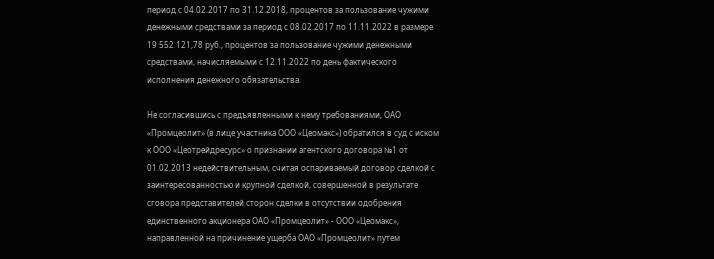период с 04.02.2017 по 31.12.2018, процентов за пользование чужими денежными средствами за период с 08.02.2017 по 11.11.2022 в размере 19 552 121,78 руб., процентов за пользование чужими денежными средствами, начисляемыми с 12.11.2022 по день фактического исполнения денежного обязательства.

Не согласившись с предъявленными к нему требованиями, ОАО «Промцеолит» (в лице участника ООО «Цеомакс») обратился в суд с иском к ООО «Цеотрейдресурс» о признании агентского договора №1 от 01.02.2013 недействительным, считая оспариваемый договор сделкой с заинтересованностью и крупной сделкой, совершенной в результате сговора представителей сторон сделки в отсутствии одобрения единственного акционера ОАО «Промцеолит» - ООО «Цеомакс», направленной на причинение ущерба ОАО «Промцеолит» путем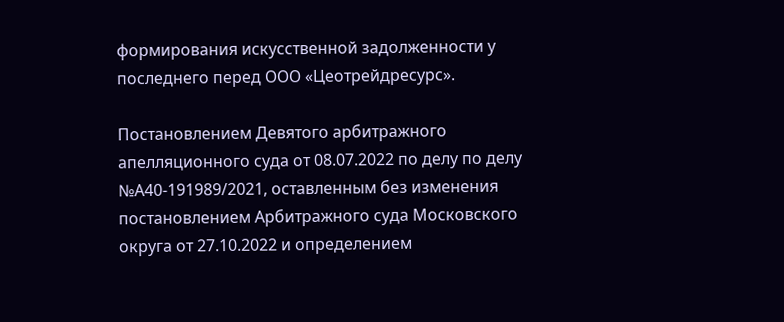формирования искусственной задолженности у последнего перед ООО «Цеотрейдресурс».

Постановлением Девятого арбитражного апелляционного суда от 08.07.2022 по делу по делу №А40-191989/2021, оставленным без изменения постановлением Арбитражного суда Московского округа от 27.10.2022 и определением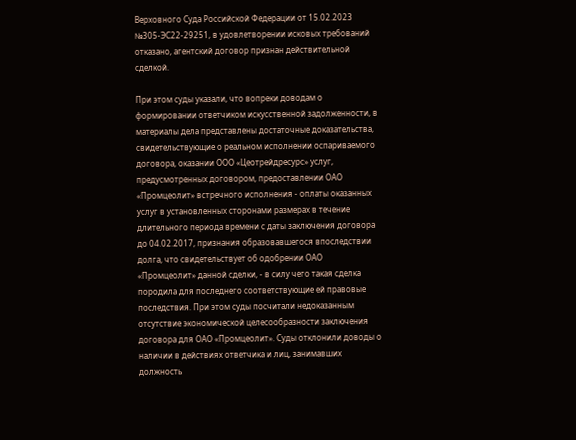Верховного Суда Российской Федерации от 15.02.2023 №305-ЭС22-29251, в удовлетворении исковых требований отказано, агентский договор признан действительной сделкой.

При этом суды указали, что вопреки доводам о формировании ответчиком искусственной задолженности, в материалы дела представлены достаточные доказательства, свидетельствующие о реальном исполнении оспариваемого договора, оказании ООО «Цеотрейдресурс» услуг, предусмотренных договором, предоставлении ОАО «Промцеолит» встречного исполнения - оплаты оказанных услуг в установленных сторонами размерах в течение длительного периода времени с даты заключения договора до 04.02.2017, признания образовавшегося впоследствии долга, что свидетельствует об одобрении ОАО «Промцеолит» данной сделки, - в силу чего такая сделка породила для последнего соответствующие ей правовые последствия. При этом суды посчитали недоказанным отсутствие экономической целесообразности заключения договора для ОАО «Промцеолит». Суды отклонили доводы о наличии в действиях ответчика и лиц, занимавших должность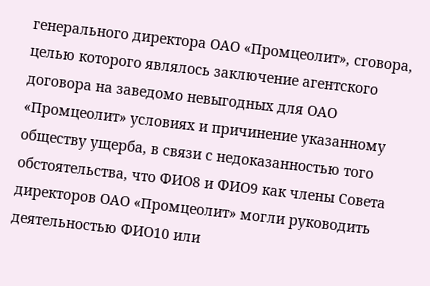генерального директора ОАО «Промцеолит», сговора, целью которого являлось заключение агентского договора на заведомо невыгодных для ОАО «Промцеолит» условиях и причинение указанному обществу ущерба, в связи с недоказанностью того обстоятельства, что ФИО8 и ФИО9 как члены Совета директоров ОАО «Промцеолит» могли руководить деятельностью ФИО10 или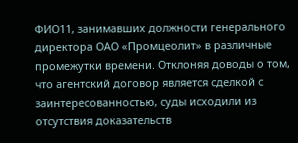ФИО11, занимавших должности генерального директора ОАО «Промцеолит» в различные промежутки времени. Отклоняя доводы о том, что агентский договор является сделкой с заинтересованностью, суды исходили из отсутствия доказательств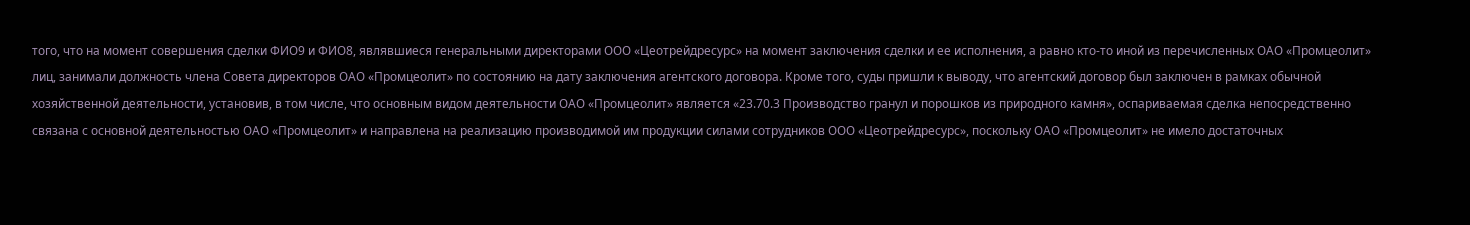того, что на момент совершения сделки ФИО9 и ФИО8, являвшиеся генеральными директорами ООО «Цеотрейдресурс» на момент заключения сделки и ее исполнения, а равно кто-то иной из перечисленных ОАО «Промцеолит» лиц, занимали должность члена Совета директоров ОАО «Промцеолит» по состоянию на дату заключения агентского договора. Кроме того, суды пришли к выводу, что агентский договор был заключен в рамках обычной хозяйственной деятельности, установив, в том числе, что основным видом деятельности ОАО «Промцеолит» является «23.70.3 Производство гранул и порошков из природного камня», оспариваемая сделка непосредственно связана с основной деятельностью ОАО «Промцеолит» и направлена на реализацию производимой им продукции силами сотрудников ООО «Цеотрейдресурс», поскольку ОАО «Промцеолит» не имело достаточных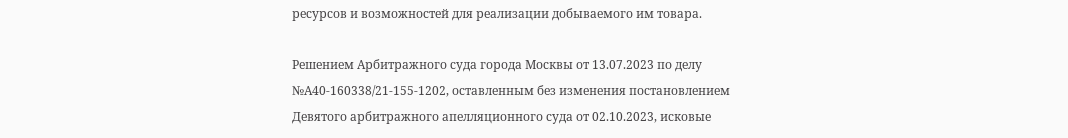ресурсов и возможностей для реализации добываемого им товара.

Решением Арбитражного суда города Москвы от 13.07.2023 по делу №А40-160338/21-155-1202, оставленным без изменения постановлением Девятого арбитражного апелляционного суда от 02.10.2023, исковые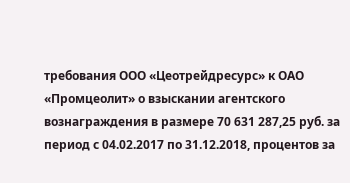требования ООО «Цеотрейдресурс» к ОАО «Промцеолит» о взыскании агентского вознаграждения в размере 70 631 287,25 руб. за период с 04.02.2017 по 31.12.2018, процентов за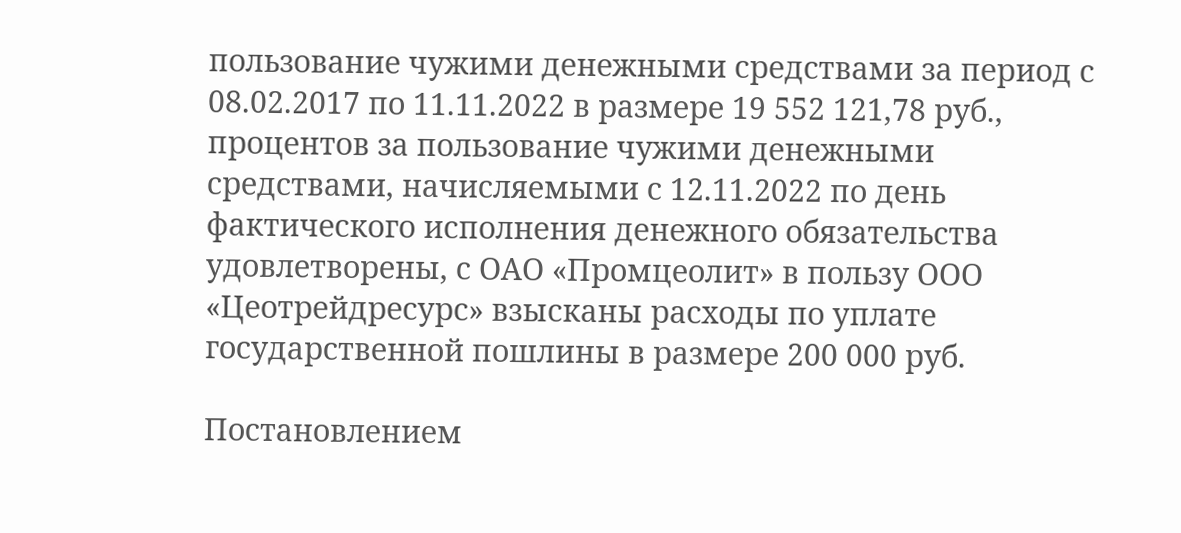пользование чужими денежными средствами за период с 08.02.2017 по 11.11.2022 в размере 19 552 121,78 руб., процентов за пользование чужими денежными средствами, начисляемыми с 12.11.2022 по день фактического исполнения денежного обязательства удовлетворены, с ОАО «Промцеолит» в пользу ООО «Цеотрейдресурс» взысканы расходы по уплате государственной пошлины в размере 200 000 руб.

Постановлением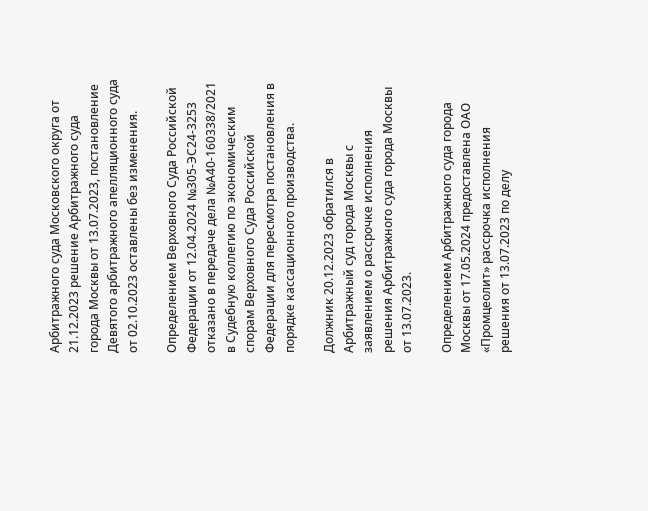Арбитражного суда Московского округа от 21.12.2023 решение Арбитражного суда города Москвы от 13.07.2023, постановление Девятого арбитражного апелляционного суда от 02.10.2023 оставлены без изменения.

Определением Верховного Суда Российской Федерации от 12.04.2024 №305-ЭС24-3253 отказано в передаче дела №А40-160338/2021 в Судебную коллегию по экономическим спорам Верховного Суда Российской Федерации для пересмотра постановления в порядке кассационного производства.

Должник 20.12.2023 обратился в Арбитражный суд города Москвы с заявлением о рассрочке исполнения решения Арбитражного суда города Москвы от 13.07.2023.

Определением Арбитражного суда города Москвы от 17.05.2024 предоставлена ОАО «Промцеолит» рассрочка исполнения решения от 13.07.2023 по делу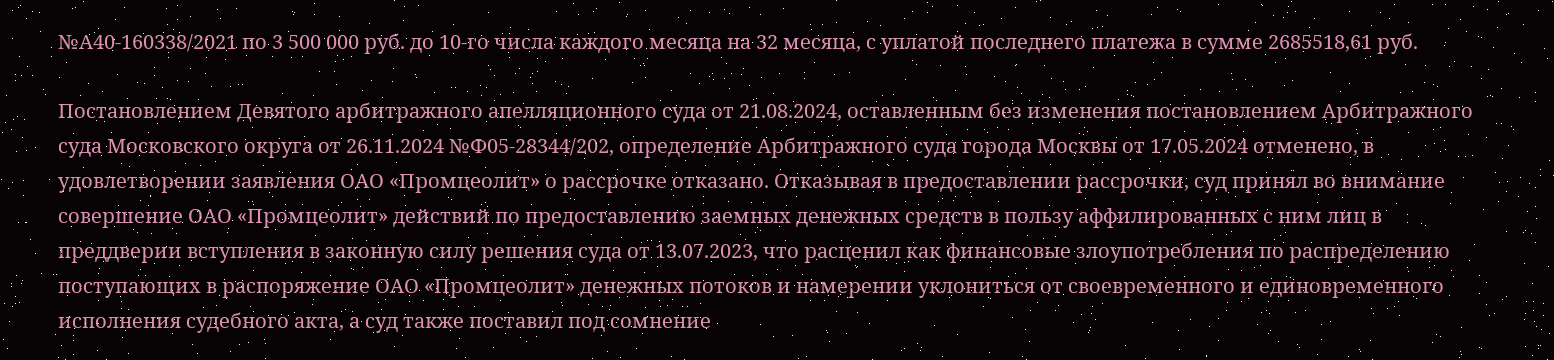№А40-160338/2021 по 3 500 000 руб. до 10-го числа каждого месяца на 32 месяца, с уплатой последнего платежа в сумме 2685518,61 руб.

Постановлением Девятого арбитражного апелляционного суда от 21.08.2024, оставленным без изменения постановлением Арбитражного суда Московского округа от 26.11.2024 №Ф05-28344/202, определение Арбитражного суда города Москвы от 17.05.2024 отменено, в удовлетворении заявления ОАО «Промцеолит» о рассрочке отказано. Отказывая в предоставлении рассрочки, суд принял во внимание совершение ОАО «Промцеолит» действий по предоставлению заемных денежных средств в пользу аффилированных с ним лиц в преддверии вступления в законную силу решения суда от 13.07.2023, что расценил как финансовые злоупотребления по распределению поступающих в распоряжение ОАО «Промцеолит» денежных потоков и намерении уклониться от своевременного и единовременного исполнения судебного акта, а суд также поставил под сомнение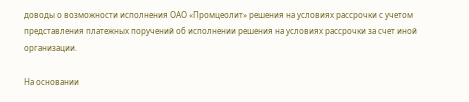доводы о возможности исполнения ОАО «Промцеолит» решения на условиях рассрочки с учетом представления платежных поручений об исполнении решения на условиях рассрочки за счет иной организации.

На основании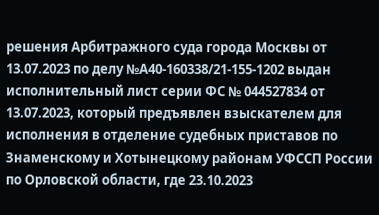решения Арбитражного суда города Москвы от 13.07.2023 по делу №А40-160338/21-155-1202 выдан исполнительный лист серии ФС № 044527834 от 13.07.2023, который предъявлен взыскателем для исполнения в отделение судебных приставов по Знаменскому и Хотынецкому районам УФССП России по Орловской области, где 23.10.2023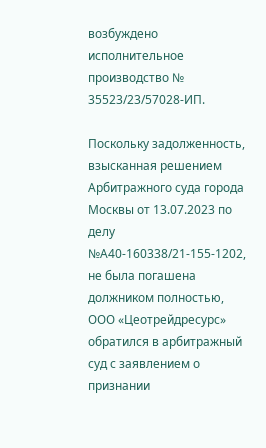возбуждено исполнительное производство № 35523/23/57028-ИП.

Поскольку задолженность, взысканная решением Арбитражного суда города Москвы от 13.07.2023 по делу №А40-160338/21-155-1202, не была погашена должником полностью, ООО «Цеотрейдресурс» обратился в арбитражный суд с заявлением о признании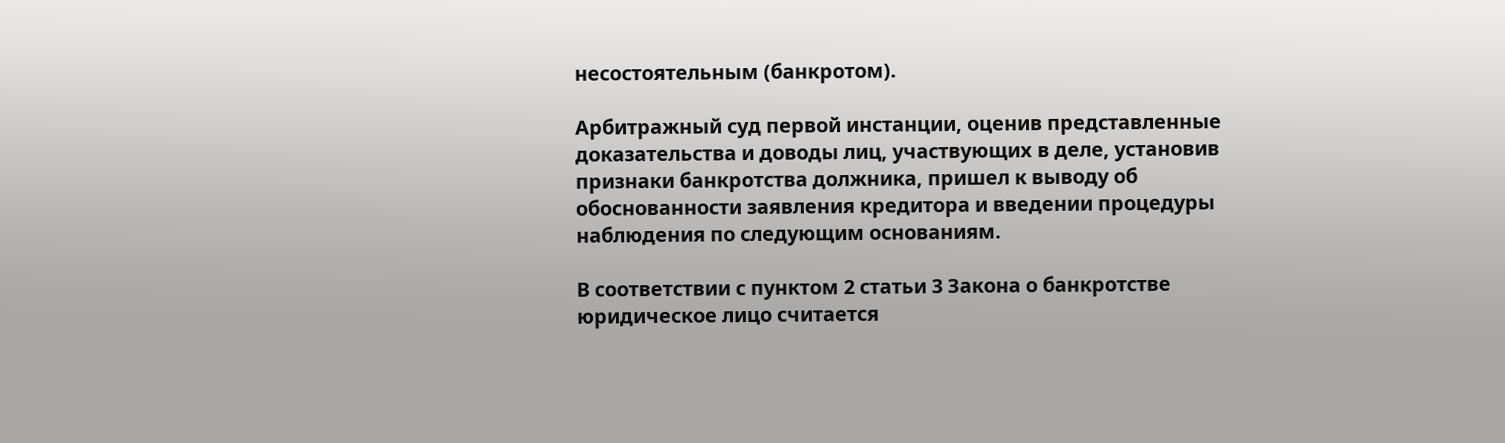несостоятельным (банкротом).

Арбитражный суд первой инстанции, оценив представленные доказательства и доводы лиц, участвующих в деле, установив признаки банкротства должника, пришел к выводу об обоснованности заявления кредитора и введении процедуры наблюдения по следующим основаниям.

В соответствии с пунктом 2 статьи 3 Закона о банкротстве юридическое лицо считается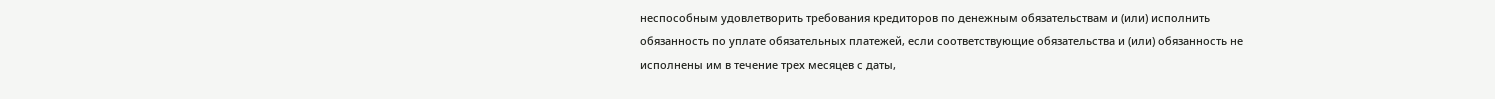неспособным удовлетворить требования кредиторов по денежным обязательствам и (или) исполнить обязанность по уплате обязательных платежей, если соответствующие обязательства и (или) обязанность не исполнены им в течение трех месяцев с даты,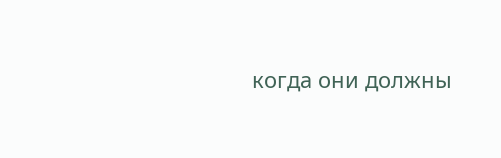когда они должны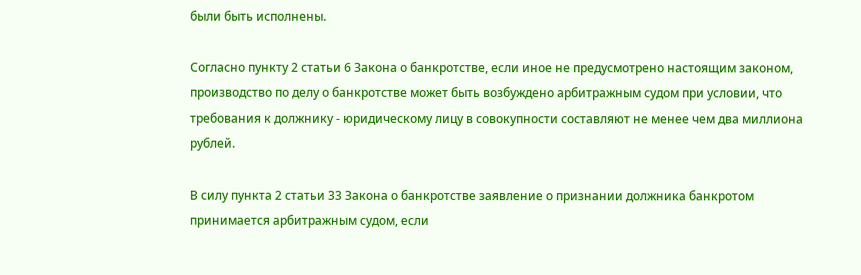были быть исполнены.

Согласно пункту 2 статьи 6 Закона о банкротстве, если иное не предусмотрено настоящим законом, производство по делу о банкротстве может быть возбуждено арбитражным судом при условии, что требования к должнику - юридическому лицу в совокупности составляют не менее чем два миллиона рублей.

В силу пункта 2 статьи 33 Закона о банкротстве заявление о признании должника банкротом принимается арбитражным судом, если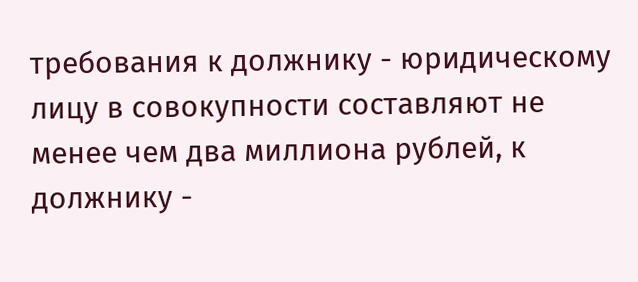требования к должнику - юридическому лицу в совокупности составляют не менее чем два миллиона рублей, к должнику -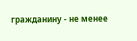гражданину - не менее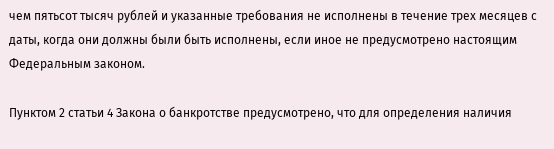чем пятьсот тысяч рублей и указанные требования не исполнены в течение трех месяцев с даты, когда они должны были быть исполнены, если иное не предусмотрено настоящим Федеральным законом.

Пунктом 2 статьи 4 Закона о банкротстве предусмотрено, что для определения наличия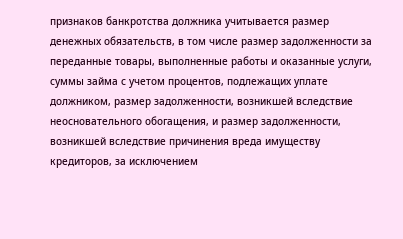признаков банкротства должника учитывается размер денежных обязательств, в том числе размер задолженности за переданные товары, выполненные работы и оказанные услуги, суммы займа с учетом процентов, подлежащих уплате должником, размер задолженности, возникшей вследствие неосновательного обогащения, и размер задолженности, возникшей вследствие причинения вреда имуществу кредиторов, за исключением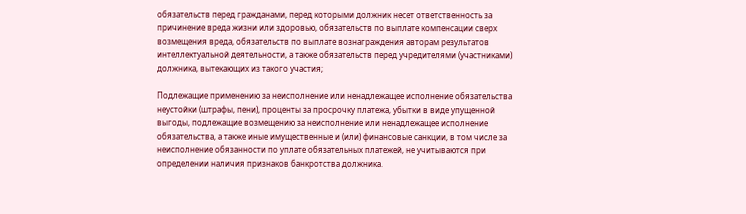обязательств перед гражданами, перед которыми должник несет ответственность за причинение вреда жизни или здоровью, обязательств по выплате компенсации сверх возмещения вреда, обязательств по выплате вознаграждения авторам результатов интеллектуальной деятельности, а также обязательств перед учредителями (участниками) должника, вытекающих из такого участия;

Подлежащие применению за неисполнение или ненадлежащее исполнение обязательства неустойки (штрафы, пени), проценты за просрочку платежа, убытки в виде упущенной выгоды, подлежащие возмещению за неисполнение или ненадлежащее исполнение обязательства, а также иные имущественные и (или) финансовые санкции, в том числе за неисполнение обязанности по уплате обязательных платежей, не учитываются при определении наличия признаков банкротства должника.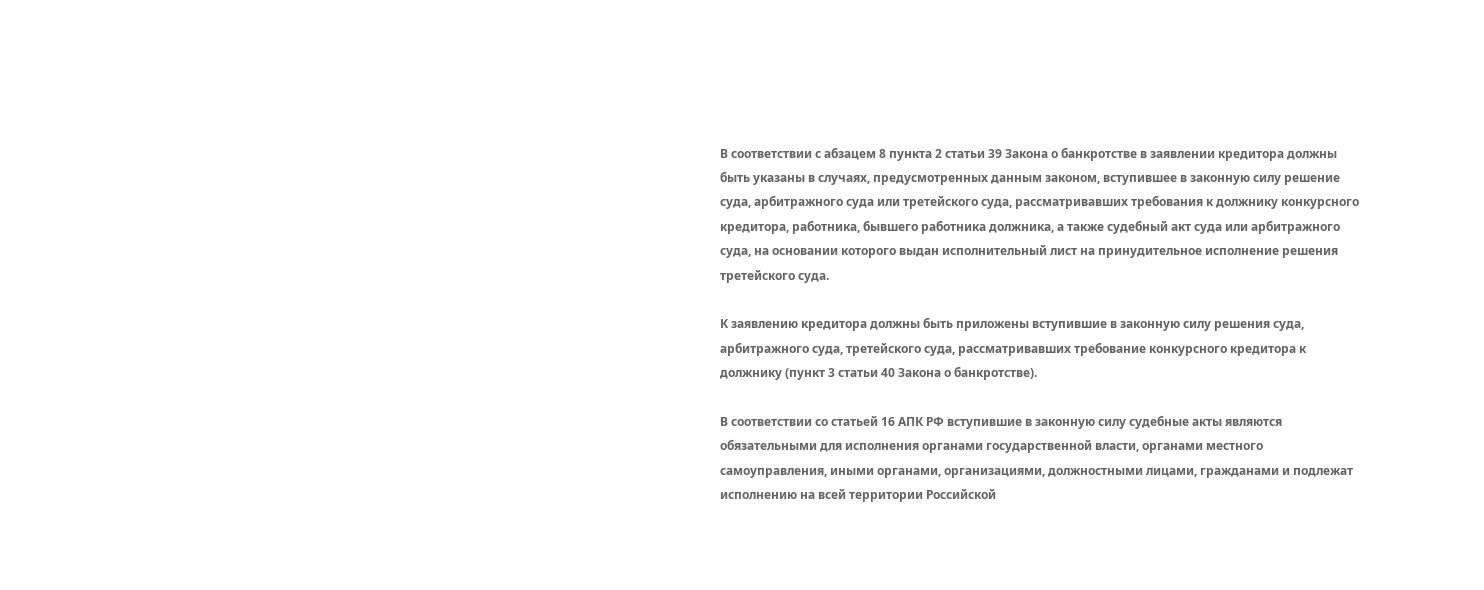В соответствии с абзацем 8 пункта 2 статьи 39 Закона о банкротстве в заявлении кредитора должны быть указаны в случаях, предусмотренных данным законом, вступившее в законную силу решение суда, арбитражного суда или третейского суда, рассматривавших требования к должнику конкурсного кредитора, работника, бывшего работника должника, а также судебный акт суда или арбитражного суда, на основании которого выдан исполнительный лист на принудительное исполнение решения третейского суда.

К заявлению кредитора должны быть приложены вступившие в законную силу решения суда, арбитражного суда, третейского суда, рассматривавших требование конкурсного кредитора к должнику (пункт 3 статьи 40 Закона о банкротстве).

В соответствии со статьей 16 АПК РФ вступившие в законную силу судебные акты являются обязательными для исполнения органами государственной власти, органами местного самоуправления, иными органами, организациями, должностными лицами, гражданами и подлежат исполнению на всей территории Российской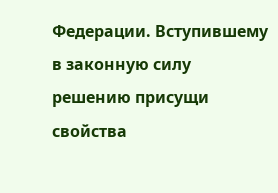Федерации. Вступившему в законную силу решению присущи свойства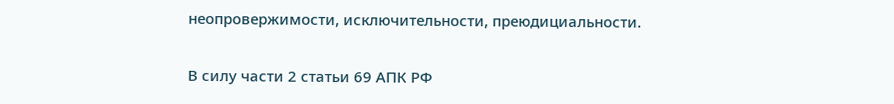неопровержимости, исключительности, преюдициальности.

В силу части 2 статьи 69 АПК РФ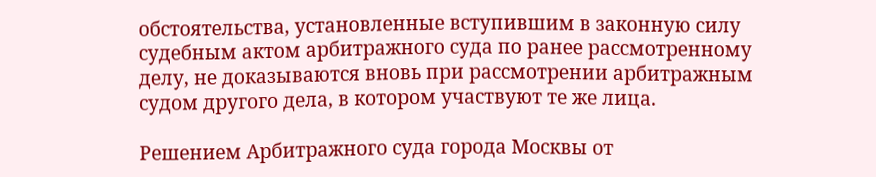обстоятельства, установленные вступившим в законную силу судебным актом арбитражного суда по ранее рассмотренному делу, не доказываются вновь при рассмотрении арбитражным судом другого дела, в котором участвуют те же лица.

Решением Арбитражного суда города Москвы от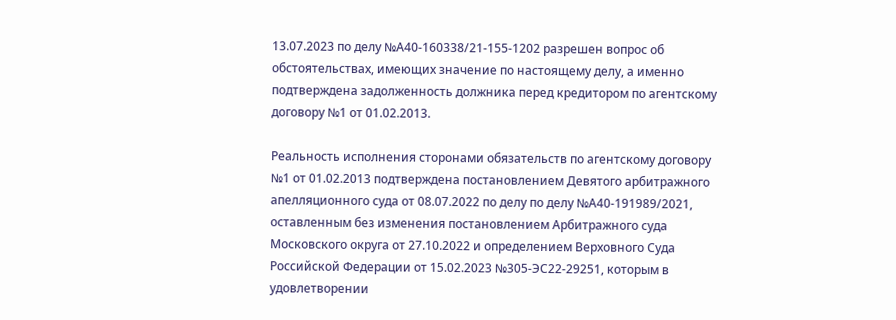13.07.2023 по делу №А40-160338/21-155-1202 разрешен вопрос об обстоятельствах, имеющих значение по настоящему делу, а именно подтверждена задолженность должника перед кредитором по агентскому договору №1 от 01.02.2013.

Реальность исполнения сторонами обязательств по агентскому договору №1 от 01.02.2013 подтверждена постановлением Девятого арбитражного апелляционного суда от 08.07.2022 по делу по делу №А40-191989/2021, оставленным без изменения постановлением Арбитражного суда Московского округа от 27.10.2022 и определением Верховного Суда Российской Федерации от 15.02.2023 №305-ЭС22-29251, которым в удовлетворении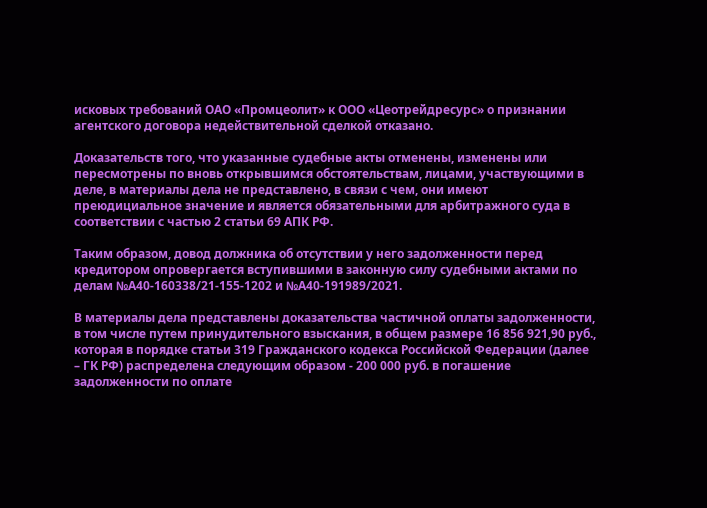исковых требований ОАО «Промцеолит» к ООО «Цеотрейдресурс» о признании агентского договора недействительной сделкой отказано.

Доказательств того, что указанные судебные акты отменены, изменены или пересмотрены по вновь открывшимся обстоятельствам, лицами, участвующими в деле, в материалы дела не представлено, в связи с чем, они имеют преюдициальное значение и является обязательными для арбитражного суда в соответствии с частью 2 статьи 69 АПК РФ.

Таким образом, довод должника об отсутствии у него задолженности перед кредитором опровергается вступившими в законную силу судебными актами по делам №А40-160338/21-155-1202 и №А40-191989/2021.

В материалы дела представлены доказательства частичной оплаты задолженности, в том числе путем принудительного взыскания, в общем размере 16 856 921,90 руб., которая в порядке статьи 319 Гражданского кодекса Российской Федерации (далее – ГК РФ) распределена следующим образом - 200 000 руб. в погашение задолженности по оплате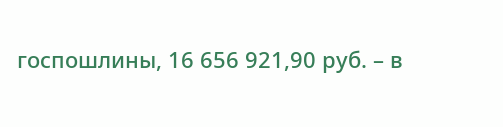госпошлины, 16 656 921,90 руб. – в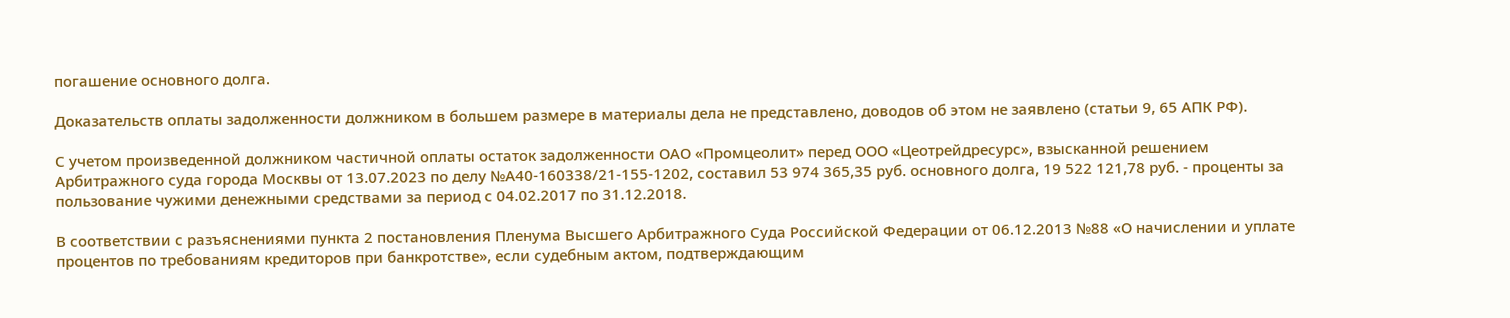погашение основного долга.

Доказательств оплаты задолженности должником в большем размере в материалы дела не представлено, доводов об этом не заявлено (статьи 9, 65 АПК РФ).

С учетом произведенной должником частичной оплаты остаток задолженности ОАО «Промцеолит» перед ООО «Цеотрейдресурс», взысканной решением Арбитражного суда города Москвы от 13.07.2023 по делу №А40-160338/21-155-1202, составил 53 974 365,35 руб. основного долга, 19 522 121,78 руб. - проценты за пользование чужими денежными средствами за период с 04.02.2017 по 31.12.2018.

В соответствии с разъяснениями пункта 2 постановления Пленума Высшего Арбитражного Суда Российской Федерации от 06.12.2013 №88 «О начислении и уплате процентов по требованиям кредиторов при банкротстве», если судебным актом, подтверждающим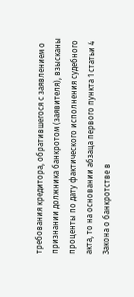требования кредитора, обратившегося с заявлением о признании должника банкротом (заявителя), взысканы проценты по дату фактического исполнения судебного акта, то на основании абзаца первого пункта 1 статьи 4 Закона о банкротстве в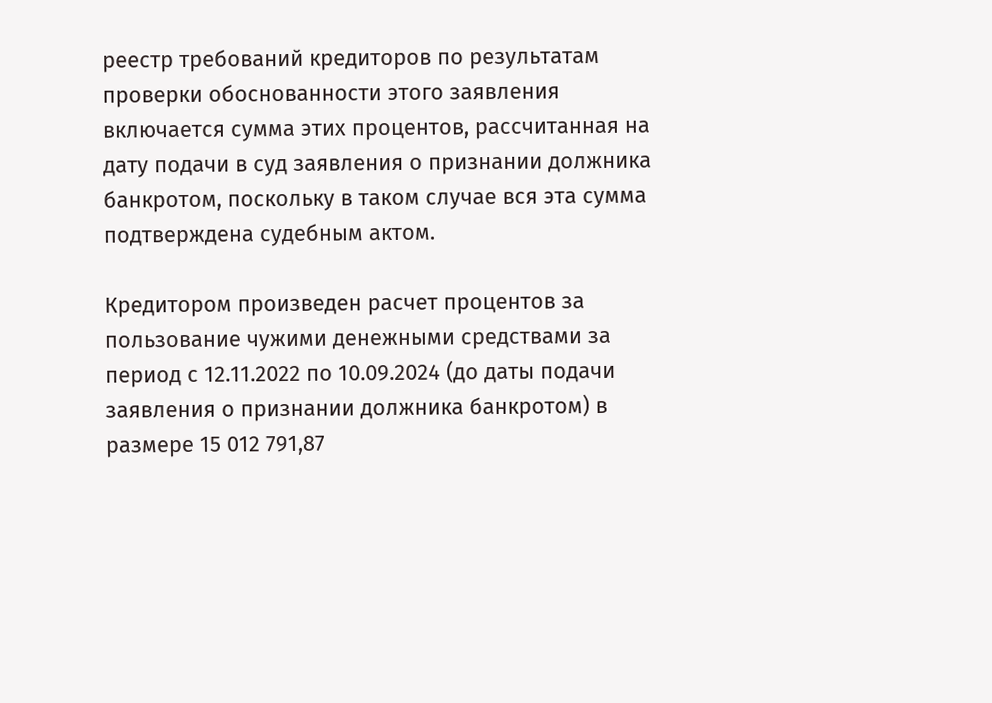реестр требований кредиторов по результатам проверки обоснованности этого заявления включается сумма этих процентов, рассчитанная на дату подачи в суд заявления о признании должника банкротом, поскольку в таком случае вся эта сумма подтверждена судебным актом.

Кредитором произведен расчет процентов за пользование чужими денежными средствами за период с 12.11.2022 по 10.09.2024 (до даты подачи заявления о признании должника банкротом) в размере 15 012 791,87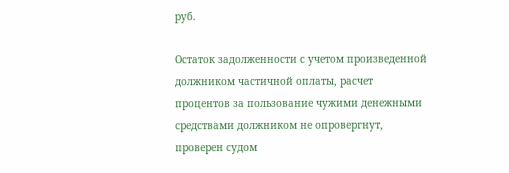руб.

Остаток задолженности с учетом произведенной должником частичной оплаты, расчет процентов за пользование чужими денежными средствами должником не опровергнут, проверен судом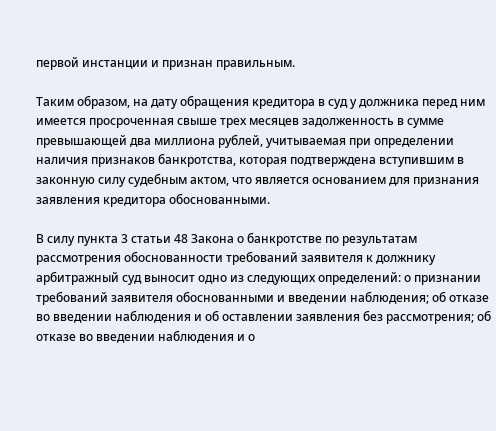первой инстанции и признан правильным.

Таким образом, на дату обращения кредитора в суд у должника перед ним имеется просроченная свыше трех месяцев задолженность в сумме превышающей два миллиона рублей, учитываемая при определении наличия признаков банкротства, которая подтверждена вступившим в законную силу судебным актом, что является основанием для признания заявления кредитора обоснованными.

В силу пункта 3 статьи 48 Закона о банкротстве по результатам рассмотрения обоснованности требований заявителя к должнику арбитражный суд выносит одно из следующих определений: о признании требований заявителя обоснованными и введении наблюдения; об отказе во введении наблюдения и об оставлении заявления без рассмотрения; об отказе во введении наблюдения и о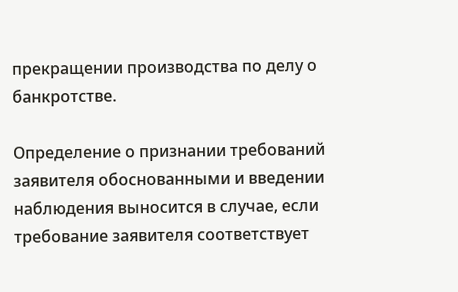прекращении производства по делу о банкротстве.

Определение о признании требований заявителя обоснованными и введении наблюдения выносится в случае, если требование заявителя соответствует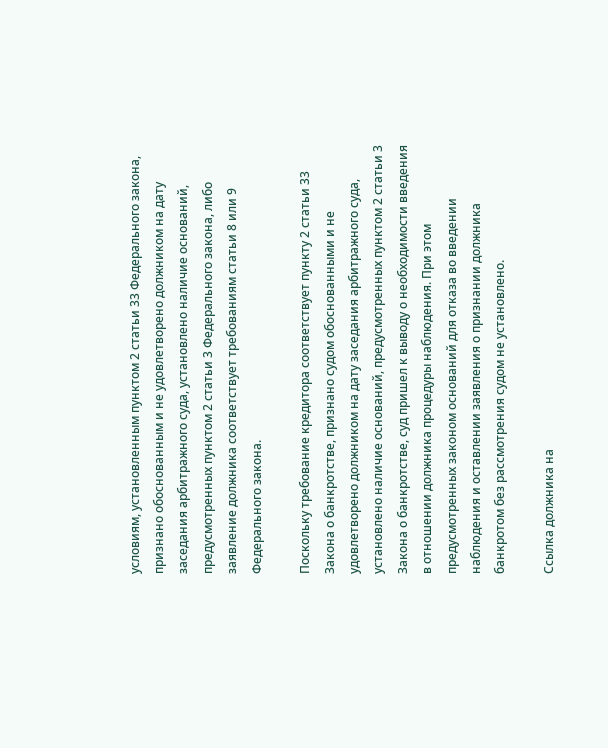условиям, установленным пунктом 2 статьи 33 Федерального закона, признано обоснованным и не удовлетворено должником на дату заседания арбитражного суда, установлено наличие оснований, предусмотренных пунктом 2 статьи 3 Федерального закона, либо заявление должника соответствует требованиям статьи 8 или 9 Федерального закона.

Поскольку требование кредитора соответствует пункту 2 статьи 33 Закона о банкротстве, признано судом обоснованными и не удовлетворено должником на дату заседания арбитражного суда, установлено наличие оснований, предусмотренных пунктом 2 статьи 3 Закона о банкротстве, суд пришел к выводу о необходимости введения в отношении должника процедуры наблюдения. При этом предусмотренных законом оснований для отказа во введении наблюдения и оставлении заявления о признании должника банкротом без рассмотрения судом не установлено.

Ссылка должника на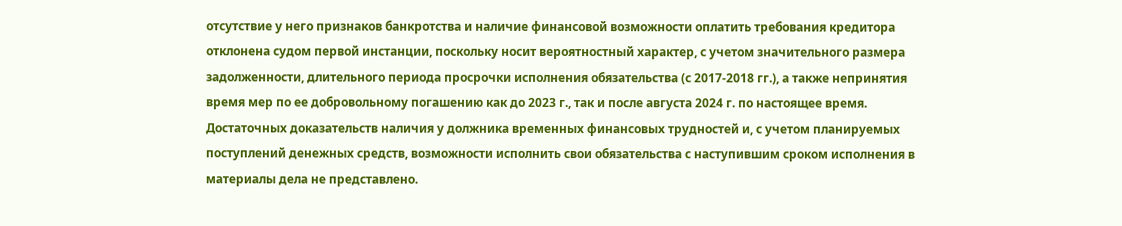отсутствие у него признаков банкротства и наличие финансовой возможности оплатить требования кредитора отклонена судом первой инстанции, поскольку носит вероятностный характер, с учетом значительного размера задолженности, длительного периода просрочки исполнения обязательства (с 2017-2018 гг.), а также непринятия время мер по ее добровольному погашению как до 2023 г., так и после августа 2024 г. по настоящее время. Достаточных доказательств наличия у должника временных финансовых трудностей и, с учетом планируемых поступлений денежных средств, возможности исполнить свои обязательства с наступившим сроком исполнения в материалы дела не представлено.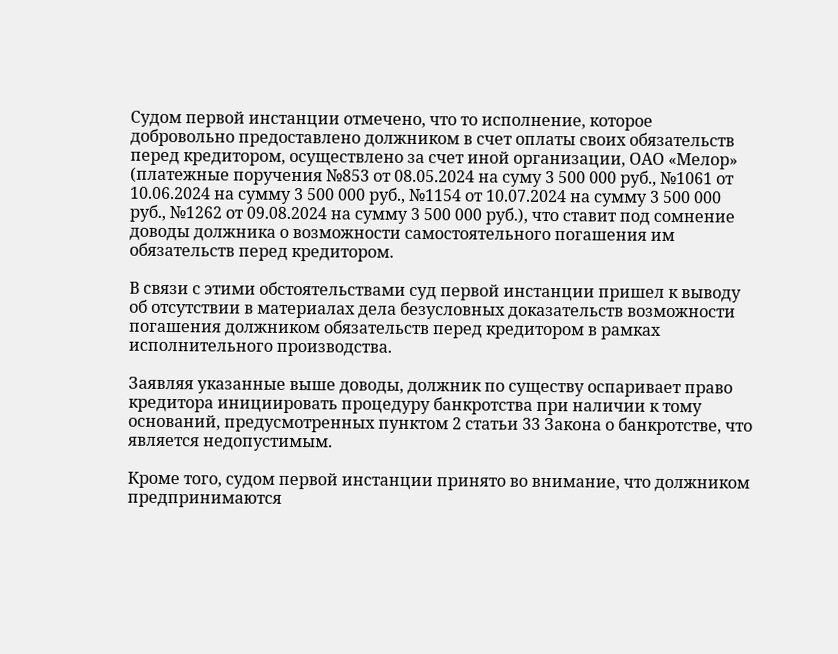Судом первой инстанции отмечено, что то исполнение, которое добровольно предоставлено должником в счет оплаты своих обязательств перед кредитором, осуществлено за счет иной организации, ОАО «Мелор» (платежные поручения №853 от 08.05.2024 на суму 3 500 000 руб., №1061 от 10.06.2024 на сумму 3 500 000 руб., №1154 от 10.07.2024 на сумму 3 500 000 руб., №1262 от 09.08.2024 на сумму 3 500 000 руб.), что ставит под сомнение доводы должника о возможности самостоятельного погашения им обязательств перед кредитором.

В связи с этими обстоятельствами суд первой инстанции пришел к выводу об отсутствии в материалах дела безусловных доказательств возможности погашения должником обязательств перед кредитором в рамках исполнительного производства.

Заявляя указанные выше доводы, должник по существу оспаривает право кредитора инициировать процедуру банкротства при наличии к тому оснований, предусмотренных пунктом 2 статьи 33 Закона о банкротстве, что является недопустимым.

Кроме того, судом первой инстанции принято во внимание, что должником предпринимаются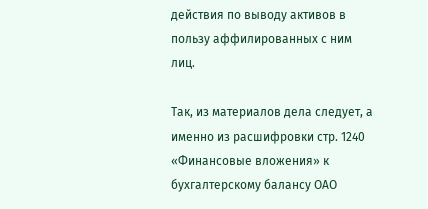действия по выводу активов в пользу аффилированных с ним лиц.

Так, из материалов дела следует, а именно из расшифровки стр. 1240 «Финансовые вложения» к бухгалтерскому балансу ОАО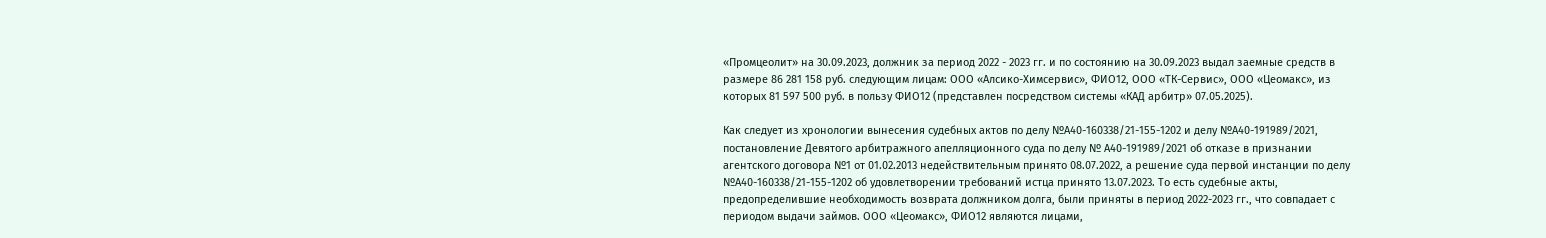«Промцеолит» на 30.09.2023, должник за период 2022 - 2023 гг. и по состоянию на 30.09.2023 выдал заемные средств в размере 86 281 158 руб. следующим лицам: ООО «Алсико-Химсервис», ФИО12, ООО «ТК-Сервис», ООО «Цеомакс», из которых 81 597 500 руб. в пользу ФИО12 (представлен посредством системы «КАД арбитр» 07.05.2025).

Как следует из хронологии вынесения судебных актов по делу №А40-160338/21-155-1202 и делу №А40-191989/2021, постановление Девятого арбитражного апелляционного суда по делу № А40-191989/2021 об отказе в признании агентского договора №1 от 01.02.2013 недействительным принято 08.07.2022, а решение суда первой инстанции по делу №А40-160338/21-155-1202 об удовлетворении требований истца принято 13.07.2023. То есть судебные акты, предопределившие необходимость возврата должником долга, были приняты в период 2022-2023 гг., что совпадает с периодом выдачи займов. ООО «Цеомакс», ФИО12 являются лицами,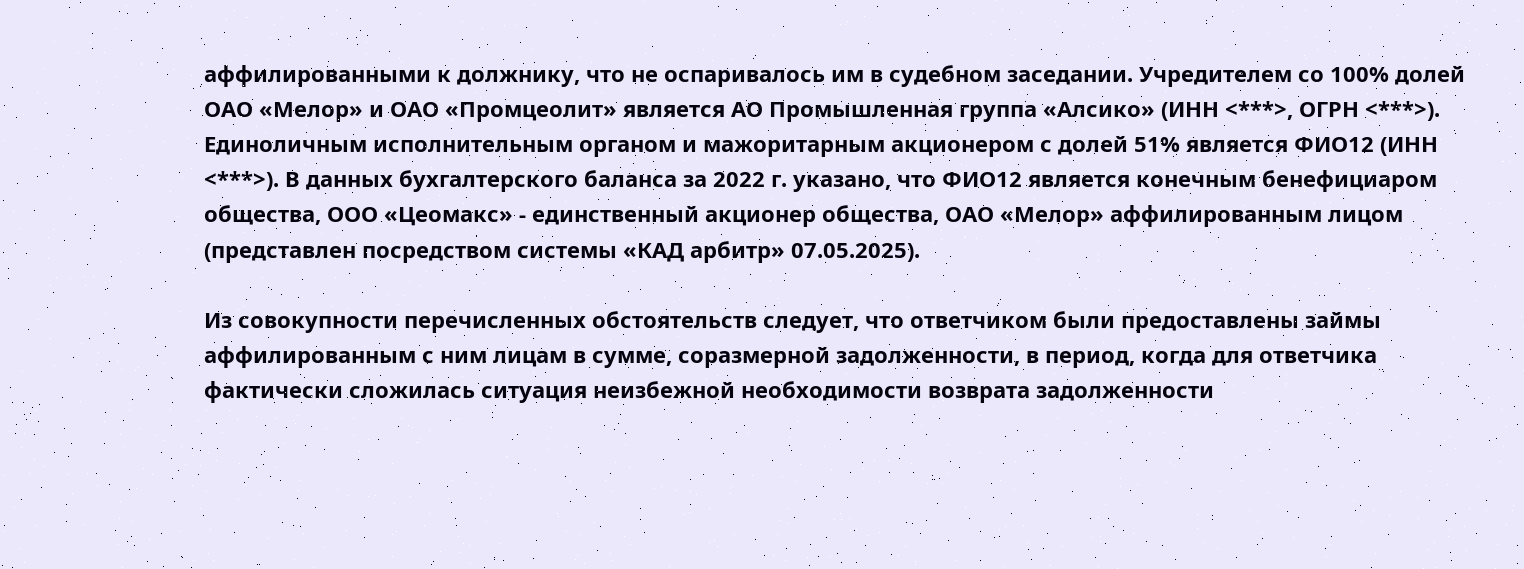аффилированными к должнику, что не оспаривалось им в судебном заседании. Учредителем со 100% долей ОАО «Мелор» и ОАО «Промцеолит» является АО Промышленная группа «Алсико» (ИНН <***>, ОГРН <***>). Единоличным исполнительным органом и мажоритарным акционером с долей 51% является ФИО12 (ИНН <***>). В данных бухгалтерского баланса за 2022 г. указано, что ФИО12 является конечным бенефициаром общества, ООО «Цеомакс» - единственный акционер общества, ОАО «Мелор» аффилированным лицом (представлен посредством системы «КАД арбитр» 07.05.2025).

Из совокупности перечисленных обстоятельств следует, что ответчиком были предоставлены займы аффилированным с ним лицам в сумме, соразмерной задолженности, в период, когда для ответчика фактически сложилась ситуация неизбежной необходимости возврата задолженности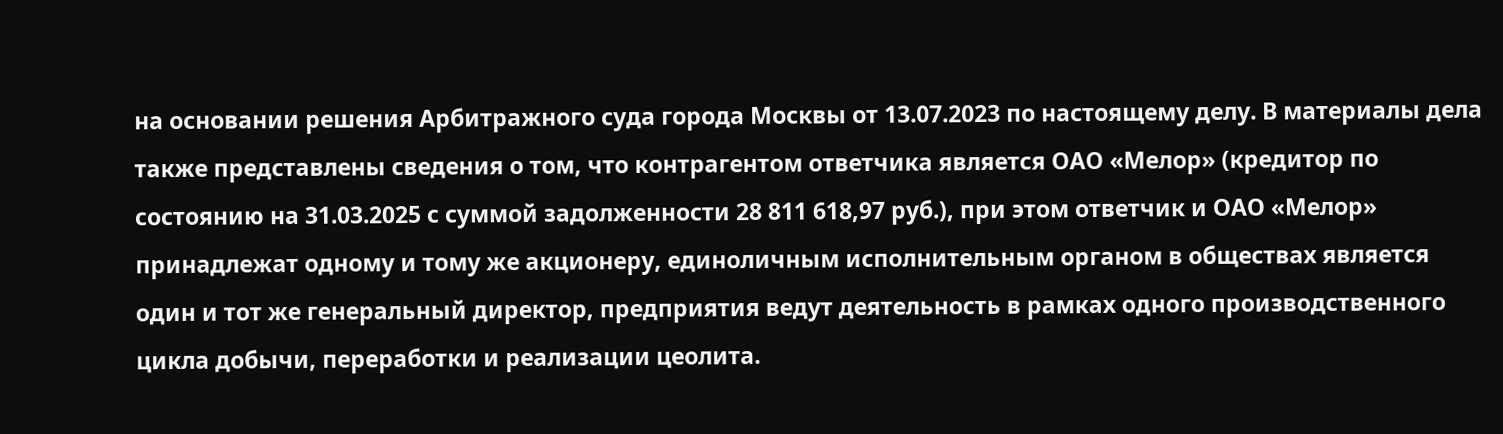на основании решения Арбитражного суда города Москвы от 13.07.2023 по настоящему делу. В материалы дела также представлены сведения о том, что контрагентом ответчика является ОАО «Мелор» (кредитор по состоянию на 31.03.2025 с суммой задолженности 28 811 618,97 руб.), при этом ответчик и ОАО «Мелор» принадлежат одному и тому же акционеру, единоличным исполнительным органом в обществах является один и тот же генеральный директор, предприятия ведут деятельность в рамках одного производственного цикла добычи, переработки и реализации цеолита.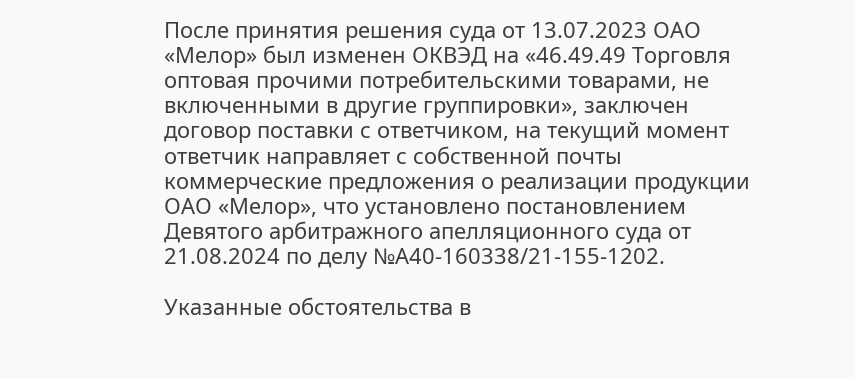После принятия решения суда от 13.07.2023 ОАО «Мелор» был изменен ОКВЭД на «46.49.49 Торговля оптовая прочими потребительскими товарами, не включенными в другие группировки», заключен договор поставки с ответчиком, на текущий момент ответчик направляет с собственной почты коммерческие предложения о реализации продукции ОАО «Мелор», что установлено постановлением Девятого арбитражного апелляционного суда от 21.08.2024 по делу №А40-160338/21-155-1202.

Указанные обстоятельства в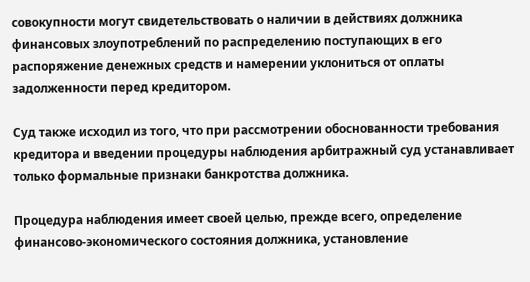совокупности могут свидетельствовать о наличии в действиях должника финансовых злоупотреблений по распределению поступающих в его распоряжение денежных средств и намерении уклониться от оплаты задолженности перед кредитором.

Суд также исходил из того, что при рассмотрении обоснованности требования кредитора и введении процедуры наблюдения арбитражный суд устанавливает только формальные признаки банкротства должника.

Процедура наблюдения имеет своей целью, прежде всего, определение финансово-экономического состояния должника, установление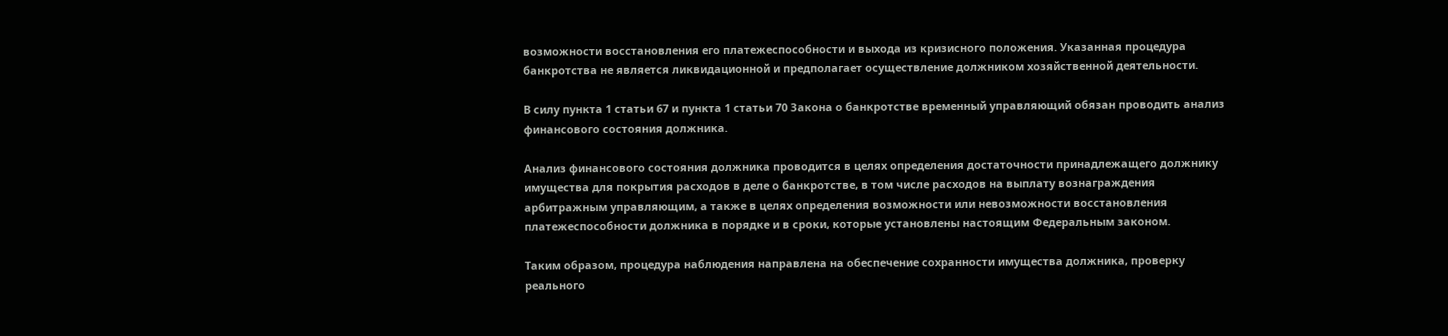возможности восстановления его платежеспособности и выхода из кризисного положения. Указанная процедура банкротства не является ликвидационной и предполагает осуществление должником хозяйственной деятельности.

В силу пункта 1 статьи 67 и пункта 1 статьи 70 Закона о банкротстве временный управляющий обязан проводить анализ финансового состояния должника.

Анализ финансового состояния должника проводится в целях определения достаточности принадлежащего должнику имущества для покрытия расходов в деле о банкротстве, в том числе расходов на выплату вознаграждения арбитражным управляющим, а также в целях определения возможности или невозможности восстановления платежеспособности должника в порядке и в сроки, которые установлены настоящим Федеральным законом.

Таким образом, процедура наблюдения направлена на обеспечение сохранности имущества должника, проверку реального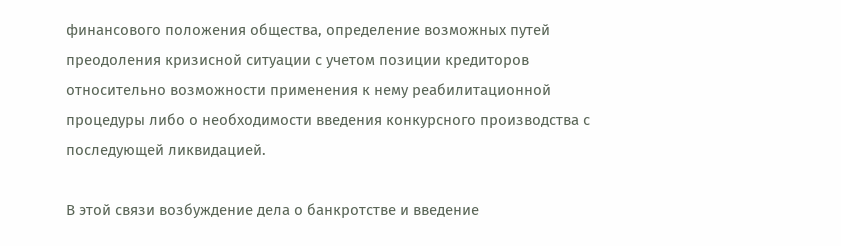финансового положения общества, определение возможных путей преодоления кризисной ситуации с учетом позиции кредиторов относительно возможности применения к нему реабилитационной процедуры либо о необходимости введения конкурсного производства с последующей ликвидацией.

В этой связи возбуждение дела о банкротстве и введение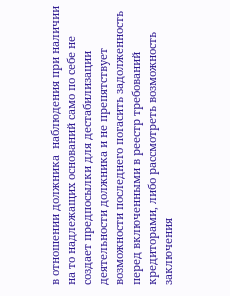в отношении должника  наблюдения при наличии на то надлежащих оснований само по себе не создает предпосылки для дестабилизации деятельности должника и не препятствует возможности последнего погасить задолженность перед включенными в реестр требований кредиторами, либо рассмотреть возможность заключения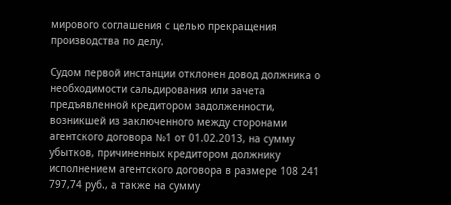мирового соглашения с целью прекращения производства по делу.

Судом первой инстанции отклонен довод должника о необходимости сальдирования или зачета предъявленной кредитором задолженности, возникшей из заключенного между сторонами агентского договора №1 от 01.02.2013, на сумму убытков, причиненных кредитором должнику исполнением агентского договора в размере 108 241 797,74 руб., а также на сумму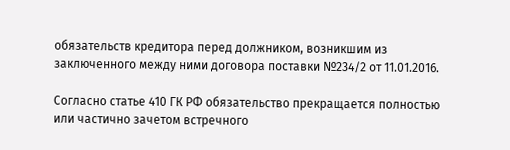обязательств кредитора перед должником, возникшим из заключенного между ними договора поставки №234/2 от 11.01.2016.

Согласно статье 410 ГК РФ обязательство прекращается полностью или частично зачетом встречного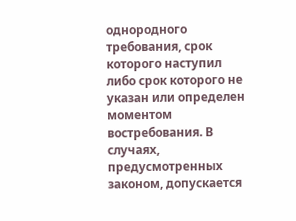однородного требования, срок которого наступил либо срок которого не указан или определен моментом востребования. В случаях, предусмотренных законом, допускается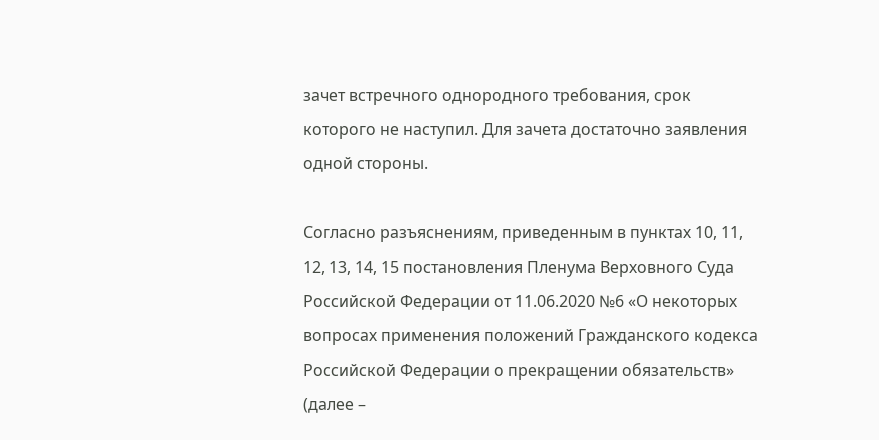зачет встречного однородного требования, срок которого не наступил. Для зачета достаточно заявления одной стороны.

Согласно разъяснениям, приведенным в пунктах 10, 11, 12, 13, 14, 15 постановления Пленума Верховного Суда Российской Федерации от 11.06.2020 №6 «О некоторых вопросах применения положений Гражданского кодекса Российской Федерации о прекращении обязательств» (далее –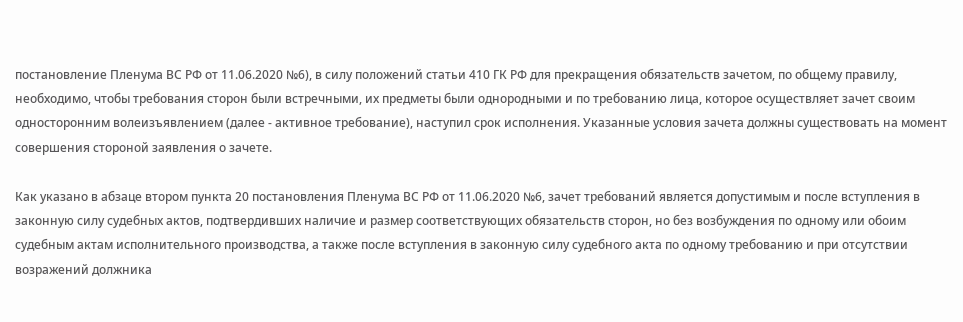постановление Пленума ВС РФ от 11.06.2020 №6), в силу положений статьи 410 ГК РФ для прекращения обязательств зачетом, по общему правилу, необходимо, чтобы требования сторон были встречными, их предметы были однородными и по требованию лица, которое осуществляет зачет своим односторонним волеизъявлением (далее - активное требование), наступил срок исполнения. Указанные условия зачета должны существовать на момент совершения стороной заявления о зачете.

Как указано в абзаце втором пункта 20 постановления Пленума ВС РФ от 11.06.2020 №6, зачет требований является допустимым и после вступления в законную силу судебных актов, подтвердивших наличие и размер соответствующих обязательств сторон, но без возбуждения по одному или обоим судебным актам исполнительного производства, а также после вступления в законную силу судебного акта по одному требованию и при отсутствии возражений должника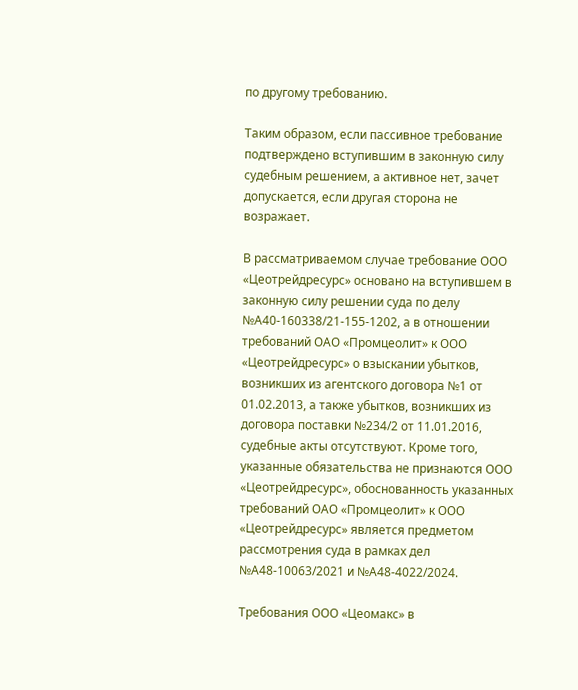по другому требованию.

Таким образом, если пассивное требование подтверждено вступившим в законную силу судебным решением, а активное нет, зачет допускается, если другая сторона не возражает.

В рассматриваемом случае требование ООО «Цеотрейдресурс» основано на вступившем в законную силу решении суда по делу №А40-160338/21-155-1202, а в отношении требований ОАО «Промцеолит» к ООО «Цеотрейдресурс» о взыскании убытков, возникших из агентского договора №1 от 01.02.2013, а также убытков, возникших из договора поставки №234/2 от 11.01.2016, судебные акты отсутствуют. Кроме того, указанные обязательства не признаются ООО «Цеотрейдресурс», обоснованность указанных требований ОАО «Промцеолит» к ООО «Цеотрейдресурс» является предметом рассмотрения суда в рамках дел №А48-10063/2021 и №А48-4022/2024.

Требования ООО «Цеомакс» в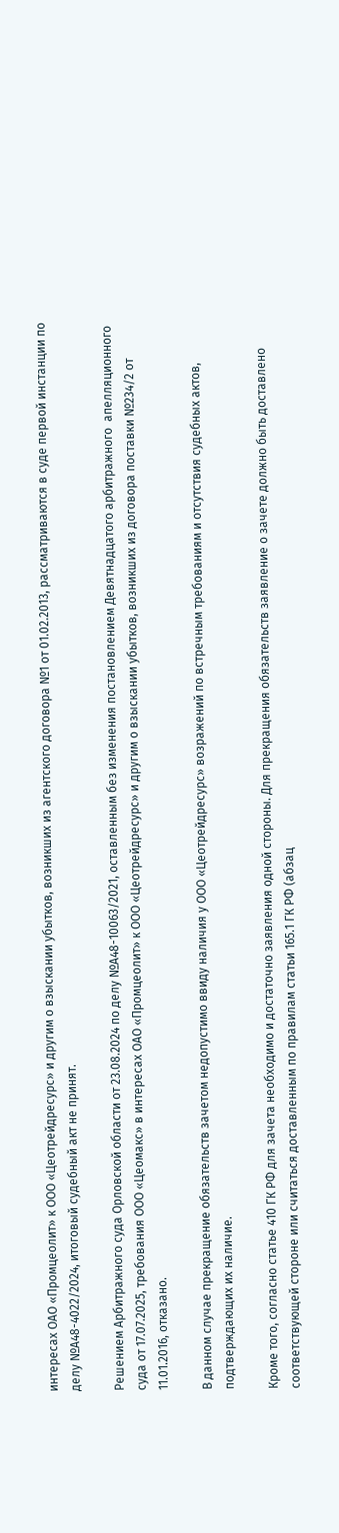интересах ОАО «Промцеолит» к ООО «Цеотрейдресурс» и другим о взыскании убытков, возникших из агентского договора №1 от 01.02.2013, рассматриваются в суде первой инстанции по делу №А48-4022/2024, итоговый судебный акт не принят.

Решением Арбитражного суда Орловской области от 23.08.2024 по делу №А48-10063/2021, оставленным без изменения постановлением Девятнадцатого арбитражного  апелляционного суда от 17.07.2025, требования ООО «Цеомакс» в интересах ОАО «Промцеолит» к ООО «Цеотрейдресурс» и другим о взыскании убытков, возникших из договора поставки №234/2 от 11.01.2016, отказано.

В данном случае прекращение обязательств зачетом недопустимо ввиду наличия у ООО «Цеотрейдресурс» возражений по встречным требованиям и отсутствия судебных актов, подтверждающих их наличие.

Кроме того, согласно статье 410 ГК РФ для зачета необходимо и достаточно заявления одной стороны. Для прекращения обязательств заявление о зачете должно быть доставлено соответствующей стороне или считаться доставленным по правилам статьи 165.1 ГК РФ (абзац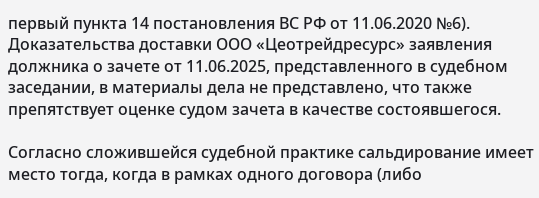первый пункта 14 постановления ВС РФ от 11.06.2020 №6). Доказательства доставки ООО «Цеотрейдресурс» заявления должника о зачете от 11.06.2025, представленного в судебном заседании, в материалы дела не представлено, что также препятствует оценке судом зачета в качестве состоявшегося.

Согласно сложившейся судебной практике сальдирование имеет место тогда, когда в рамках одного договора (либо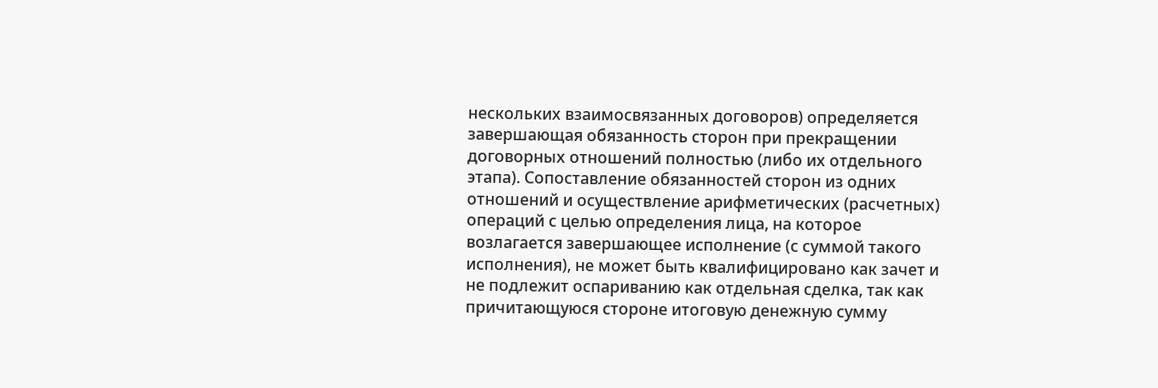нескольких взаимосвязанных договоров) определяется завершающая обязанность сторон при прекращении договорных отношений полностью (либо их отдельного этапа). Сопоставление обязанностей сторон из одних отношений и осуществление арифметических (расчетных) операций с целью определения лица, на которое возлагается завершающее исполнение (с суммой такого исполнения), не может быть квалифицировано как зачет и не подлежит оспариванию как отдельная сделка, так как причитающуюся стороне итоговую денежную сумму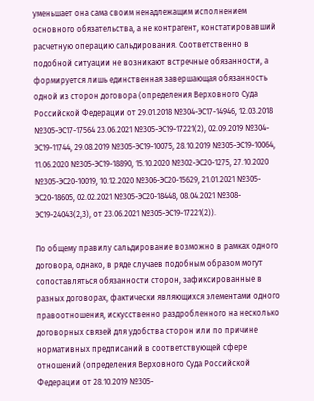уменьшает она сама своим ненадлежащим исполнением основного обязательства, а не контрагент, констатировавший расчетную операцию сальдирования. Соответственно в подобной ситуации не возникают встречные обязанности, а формируется лишь единственная завершающая обязанность одной из сторон договора (определения Верховного Суда Российской Федерации от 29.01.2018 №304-ЭС17-14946, 12.03.2018 №305-ЭС17-17564 23.06.2021 №305-ЭС19-17221(2), 02.09.2019 №304-ЭС19-11744, 29.08.2019 №305-ЭС19-10075, 28.10.2019 №305-ЭС19-10064, 11.06.2020 №305-ЭС19-18890, 15.10.2020 №302-ЭС20-1275, 27.10.2020 №305-ЭС20-10019, 10.12.2020 №306-ЭС20-15629, 21.01.2021 №305-ЭС20-18605, 02.02.2021 №305-ЭС20-18448, 08.04.2021 №308-ЭС19-24043(2,3), от 23.06.2021 №305-ЭС19-17221(2)).

По общему правилу сальдирование возможно в рамках одного договора, однако, в ряде случаев подобным образом могут сопоставляться обязанности сторон, зафиксированные в разных договорах, фактически являющихся элементами одного правоотношения, искусственно раздробленного на несколько договорных связей для удобства сторон или по причине нормативных предписаний в соответствующей сфере отношений (определения Верховного Суда Российской Федерации от 28.10.2019 №305-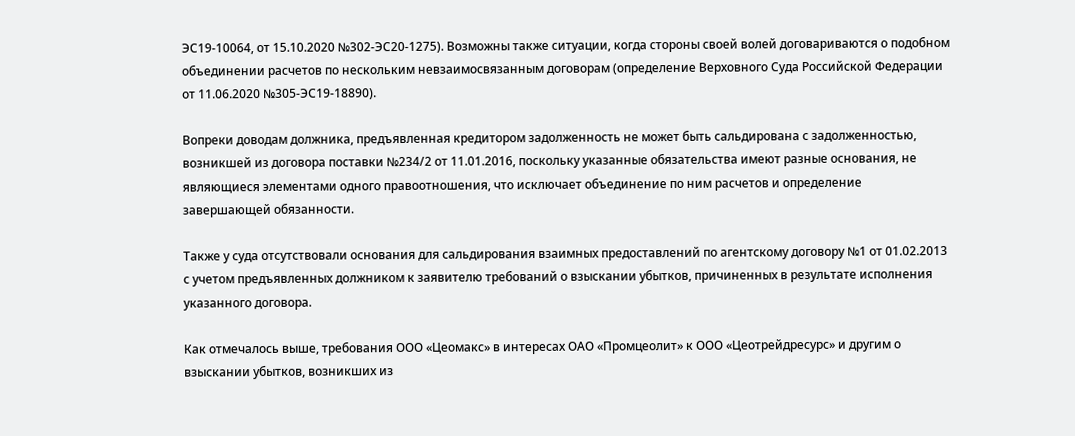ЭС19-10064, от 15.10.2020 №302-ЭС20-1275). Возможны также ситуации, когда стороны своей волей договариваются о подобном объединении расчетов по нескольким невзаимосвязанным договорам (определение Верховного Суда Российской Федерации от 11.06.2020 №305-ЭС19-18890).

Вопреки доводам должника, предъявленная кредитором задолженность не может быть сальдирована с задолженностью, возникшей из договора поставки №234/2 от 11.01.2016, поскольку указанные обязательства имеют разные основания, не являющиеся элементами одного правоотношения, что исключает объединение по ним расчетов и определение завершающей обязанности.

Также у суда отсутствовали основания для сальдирования взаимных предоставлений по агентскому договору №1 от 01.02.2013 с учетом предъявленных должником к заявителю требований о взыскании убытков, причиненных в результате исполнения указанного договора.

Как отмечалось выше, требования ООО «Цеомакс» в интересах ОАО «Промцеолит» к ООО «Цеотрейдресурс» и другим о взыскании убытков, возникших из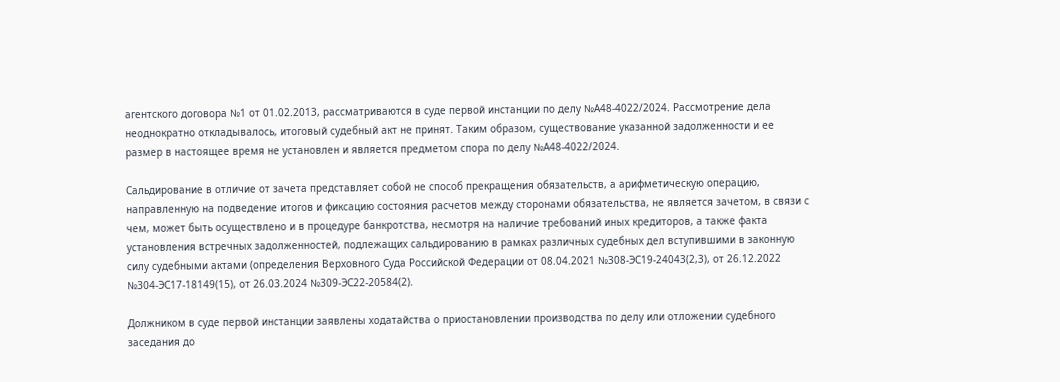агентского договора №1 от 01.02.2013, рассматриваются в суде первой инстанции по делу №А48-4022/2024. Рассмотрение дела неоднократно откладывалось, итоговый судебный акт не принят. Таким образом, существование указанной задолженности и ее размер в настоящее время не установлен и является предметом спора по делу №А48-4022/2024.

Сальдирование в отличие от зачета представляет собой не способ прекращения обязательств, а арифметическую операцию, направленную на подведение итогов и фиксацию состояния расчетов между сторонами обязательства, не является зачетом, в связи с чем, может быть осуществлено и в процедуре банкротства, несмотря на наличие требований иных кредиторов, а также факта установления встречных задолженностей, подлежащих сальдированию в рамках различных судебных дел вступившими в законную силу судебными актами (определения Верховного Суда Российской Федерации от 08.04.2021 №308-ЭС19-24043(2,3), от 26.12.2022 №304-ЭС17-18149(15), от 26.03.2024 №309-ЭС22-20584(2).

Должником в суде первой инстанции заявлены ходатайства о приостановлении производства по делу или отложении судебного заседания до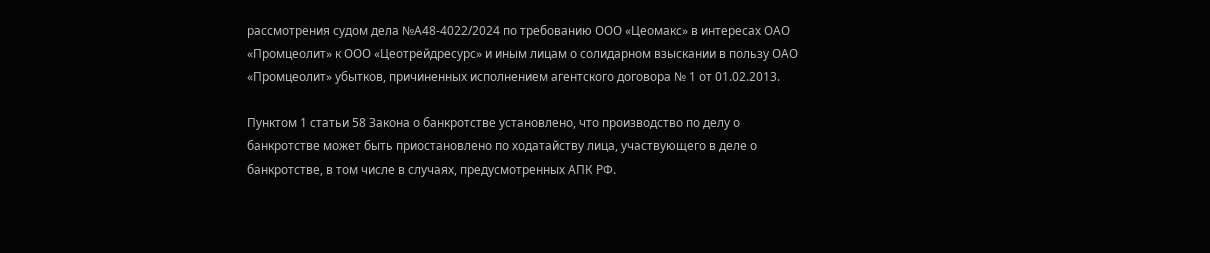рассмотрения судом дела №А48-4022/2024 по требованию ООО «Цеомакс» в интересах ОАО «Промцеолит» к ООО «Цеотрейдресурс» и иным лицам о солидарном взыскании в пользу ОАО «Промцеолит» убытков, причиненных исполнением агентского договора № 1 от 01.02.2013.

Пунктом 1 статьи 58 Закона о банкротстве установлено, что производство по делу о банкротстве может быть приостановлено по ходатайству лица, участвующего в деле о банкротстве, в том числе в случаях, предусмотренных АПК РФ.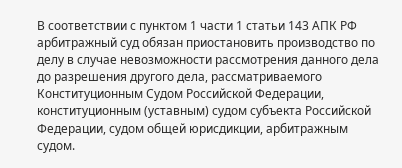В соответствии с пунктом 1 части 1 статьи 143 АПК РФ арбитражный суд обязан приостановить производство по делу в случае невозможности рассмотрения данного дела до разрешения другого дела, рассматриваемого Конституционным Судом Российской Федерации, конституционным (уставным) судом субъекта Российской Федерации, судом общей юрисдикции, арбитражным судом.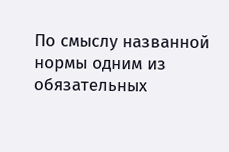По смыслу названной нормы одним из обязательных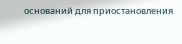оснований для приостановления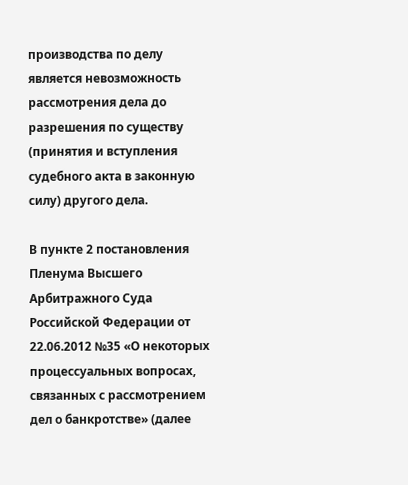производства по делу является невозможность рассмотрения дела до разрешения по существу (принятия и вступления судебного акта в законную силу) другого дела.

В пункте 2 постановления Пленума Высшего Арбитражного Суда Российской Федерации от 22.06.2012 №35 «О некоторых процессуальных вопросах, связанных с рассмотрением дел о банкротстве» (далее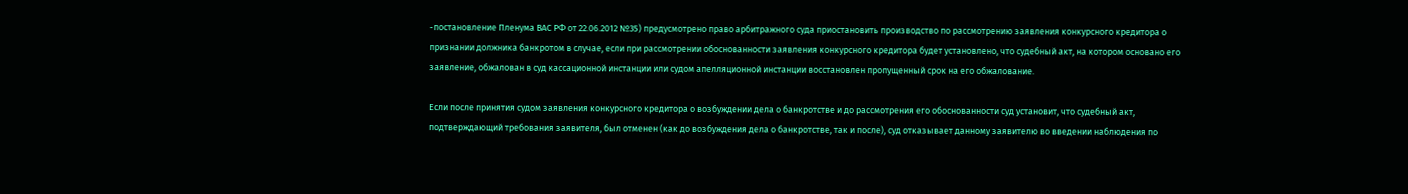-постановление Пленума ВАС РФ от 22.06.2012 №35) предусмотрено право арбитражного суда приостановить производство по рассмотрению заявления конкурсного кредитора о признании должника банкротом в случае, если при рассмотрении обоснованности заявления конкурсного кредитора будет установлено, что судебный акт, на котором основано его заявление, обжалован в суд кассационной инстанции или судом апелляционной инстанции восстановлен пропущенный срок на его обжалование.

Если после принятия судом заявления конкурсного кредитора о возбуждении дела о банкротстве и до рассмотрения его обоснованности суд установит, что судебный акт, подтверждающий требования заявителя, был отменен (как до возбуждения дела о банкротстве, так и после), суд отказывает данному заявителю во введении наблюдения по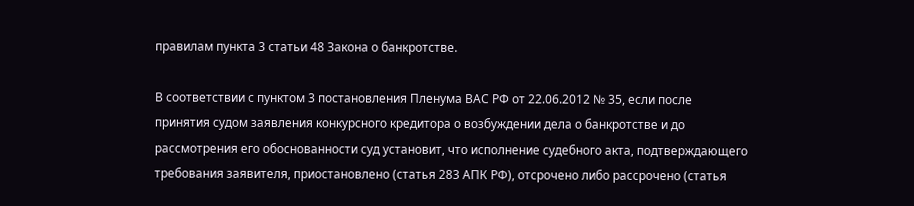правилам пункта 3 статьи 48 Закона о банкротстве.

В соответствии с пунктом 3 постановления Пленума ВАС РФ от 22.06.2012 № 35, если после принятия судом заявления конкурсного кредитора о возбуждении дела о банкротстве и до рассмотрения его обоснованности суд установит, что исполнение судебного акта, подтверждающего требования заявителя, приостановлено (статья 283 АПК РФ), отсрочено либо рассрочено (статья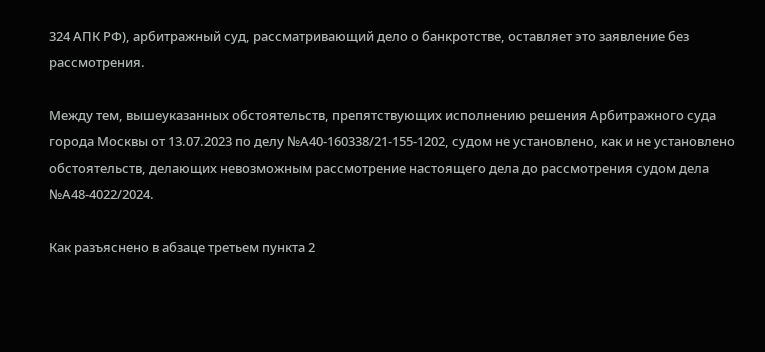324 АПК РФ), арбитражный суд, рассматривающий дело о банкротстве, оставляет это заявление без рассмотрения.

Между тем, вышеуказанных обстоятельств, препятствующих исполнению решения Арбитражного суда города Москвы от 13.07.2023 по делу №А40-160338/21-155-1202, судом не установлено, как и не установлено обстоятельств, делающих невозможным рассмотрение настоящего дела до рассмотрения судом дела №А48-4022/2024.

Как разъяснено в абзаце третьем пункта 2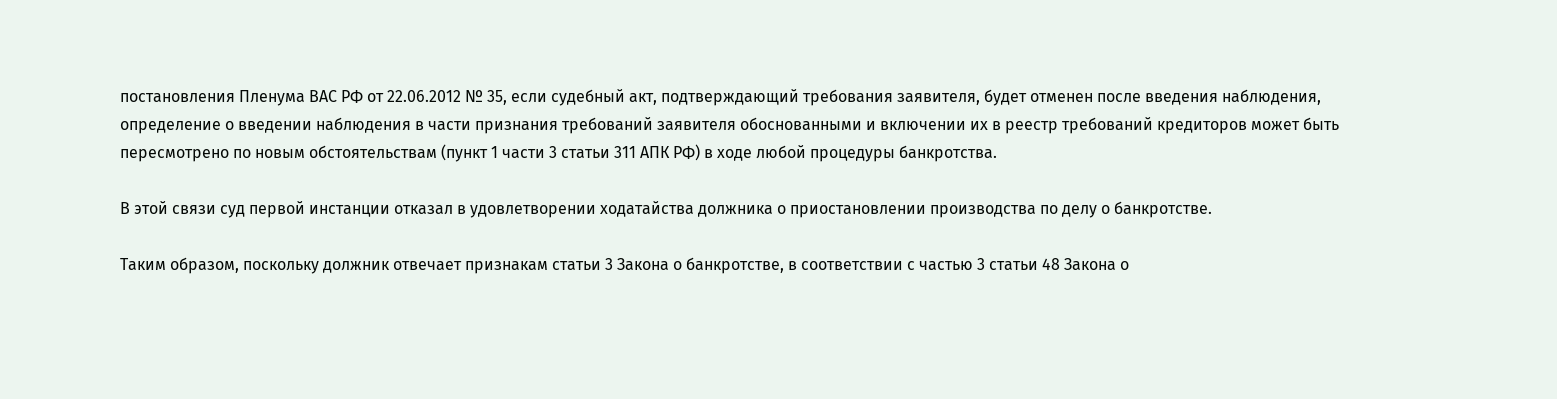постановления Пленума ВАС РФ от 22.06.2012 № 35, если судебный акт, подтверждающий требования заявителя, будет отменен после введения наблюдения, определение о введении наблюдения в части признания требований заявителя обоснованными и включении их в реестр требований кредиторов может быть пересмотрено по новым обстоятельствам (пункт 1 части 3 статьи 311 АПК РФ) в ходе любой процедуры банкротства.

В этой связи суд первой инстанции отказал в удовлетворении ходатайства должника о приостановлении производства по делу о банкротстве.

Таким образом, поскольку должник отвечает признакам статьи 3 Закона о банкротстве, в соответствии с частью 3 статьи 48 Закона о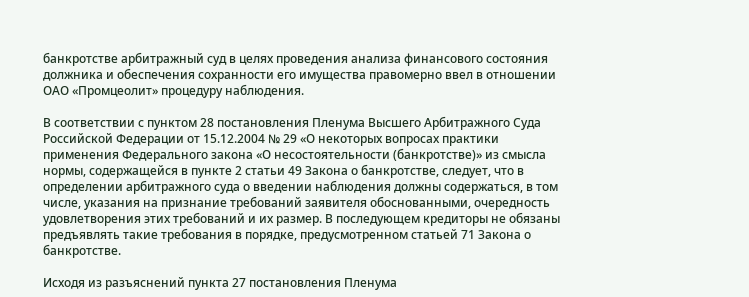банкротстве арбитражный суд в целях проведения анализа финансового состояния должника и обеспечения сохранности его имущества правомерно ввел в отношении ОАО «Промцеолит» процедуру наблюдения.

В соответствии с пунктом 28 постановления Пленума Высшего Арбитражного Суда Российской Федерации от 15.12.2004 № 29 «О некоторых вопросах практики применения Федерального закона «О несостоятельности (банкротстве)» из смысла нормы, содержащейся в пункте 2 статьи 49 Закона о банкротстве, следует, что в определении арбитражного суда о введении наблюдения должны содержаться, в том числе, указания на признание требований заявителя обоснованными, очередность удовлетворения этих требований и их размер. В последующем кредиторы не обязаны предъявлять такие требования в порядке, предусмотренном статьей 71 Закона о банкротстве.

Исходя из разъяснений пункта 27 постановления Пленума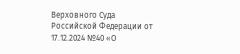Верховного Суда Российской Федерации от 17.12.2024 №40 «О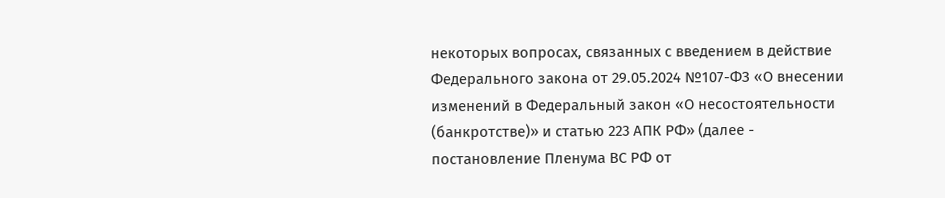некоторых вопросах, связанных с введением в действие Федерального закона от 29.05.2024 №107-ФЗ «О внесении изменений в Федеральный закон «О несостоятельности (банкротстве)» и статью 223 АПК РФ» (далее - постановление Пленума ВС РФ от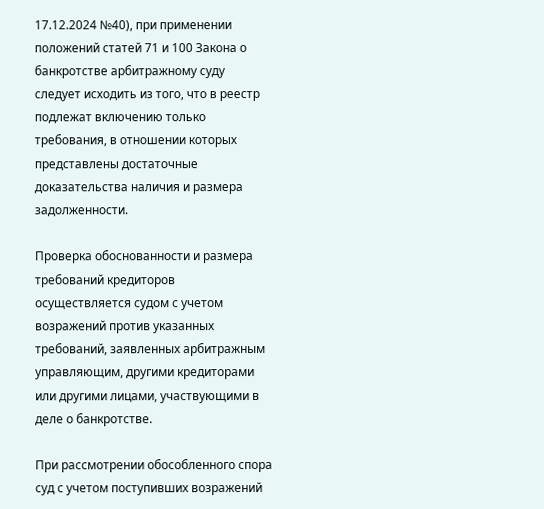17.12.2024 №40), при применении положений статей 71 и 100 Закона о банкротстве арбитражному суду следует исходить из того, что в реестр подлежат включению только требования, в отношении которых представлены достаточные доказательства наличия и размера задолженности.

Проверка обоснованности и размера требований кредиторов осуществляется судом с учетом возражений против указанных требований, заявленных арбитражным управляющим, другими кредиторами или другими лицами, участвующими в деле о банкротстве.

При рассмотрении обособленного спора суд с учетом поступивших возражений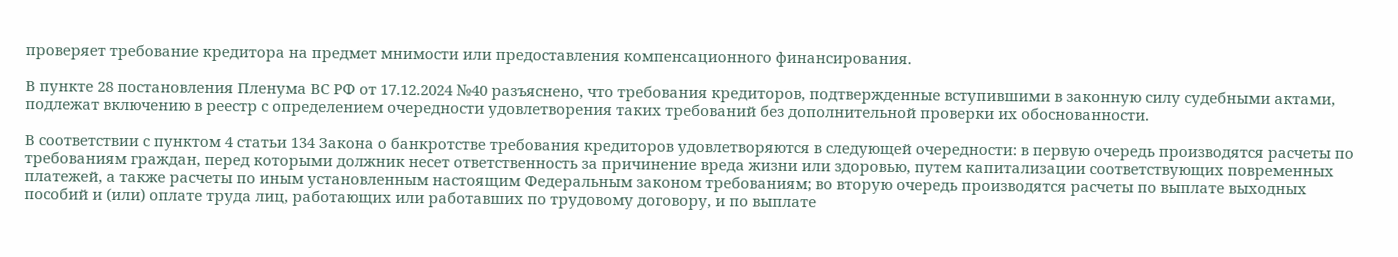проверяет требование кредитора на предмет мнимости или предоставления компенсационного финансирования.

В пункте 28 постановления Пленума ВС РФ от 17.12.2024 №40 разъяснено, что требования кредиторов, подтвержденные вступившими в законную силу судебными актами, подлежат включению в реестр с определением очередности удовлетворения таких требований без дополнительной проверки их обоснованности.

В соответствии с пунктом 4 статьи 134 Закона о банкротстве требования кредиторов удовлетворяются в следующей очередности: в первую очередь производятся расчеты по требованиям граждан, перед которыми должник несет ответственность за причинение вреда жизни или здоровью, путем капитализации соответствующих повременных платежей, а также расчеты по иным установленным настоящим Федеральным законом требованиям; во вторую очередь производятся расчеты по выплате выходных пособий и (или) оплате труда лиц, работающих или работавших по трудовому договору, и по выплате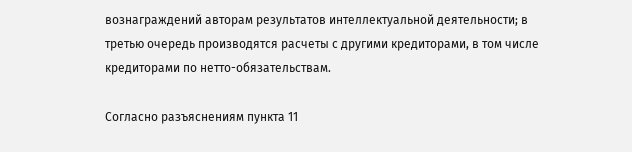вознаграждений авторам результатов интеллектуальной деятельности; в третью очередь производятся расчеты с другими кредиторами, в том числе кредиторами по нетто-обязательствам.

Согласно разъяснениям пункта 11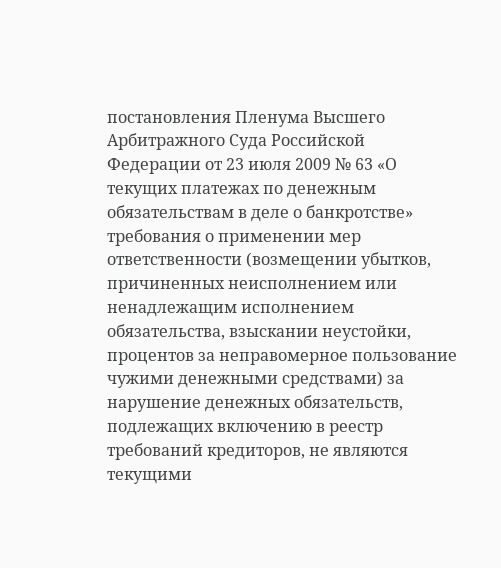постановления Пленума Высшего Арбитражного Суда Российской Федерации от 23 июля 2009 № 63 «О текущих платежах по денежным обязательствам в деле о банкротстве» требования о применении мер ответственности (возмещении убытков, причиненных неисполнением или ненадлежащим исполнением обязательства, взыскании неустойки, процентов за неправомерное пользование чужими денежными средствами) за нарушение денежных обязательств, подлежащих включению в реестр требований кредиторов, не являются текущими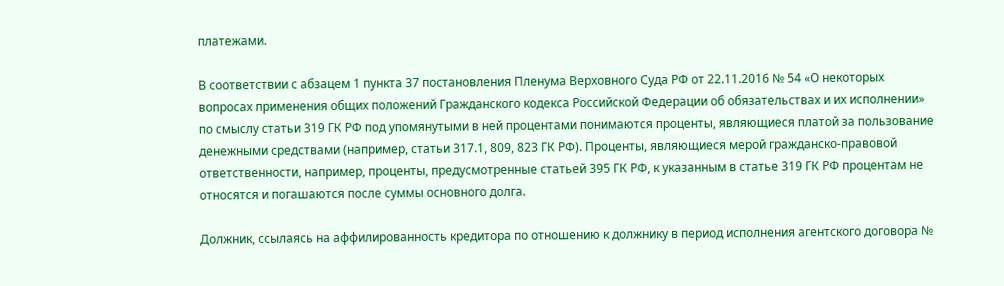платежами.

В соответствии с абзацем 1 пункта 37 постановления Пленума Верховного Суда РФ от 22.11.2016 № 54 «О некоторых вопросах применения общих положений Гражданского кодекса Российской Федерации об обязательствах и их исполнении» по смыслу статьи 319 ГК РФ под упомянутыми в ней процентами понимаются проценты, являющиеся платой за пользование денежными средствами (например, статьи 317.1, 809, 823 ГК РФ). Проценты, являющиеся мерой гражданско-правовой ответственности, например, проценты, предусмотренные статьей 395 ГК РФ, к указанным в статье 319 ГК РФ процентам не относятся и погашаются после суммы основного долга.

Должник, ссылаясь на аффилированность кредитора по отношению к должнику в период исполнения агентского договора №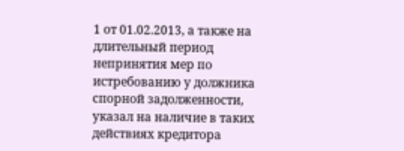1 от 01.02.2013, а также на длительный период непринятия мер по истребованию у должника спорной задолженности, указал на наличие в таких действиях кредитора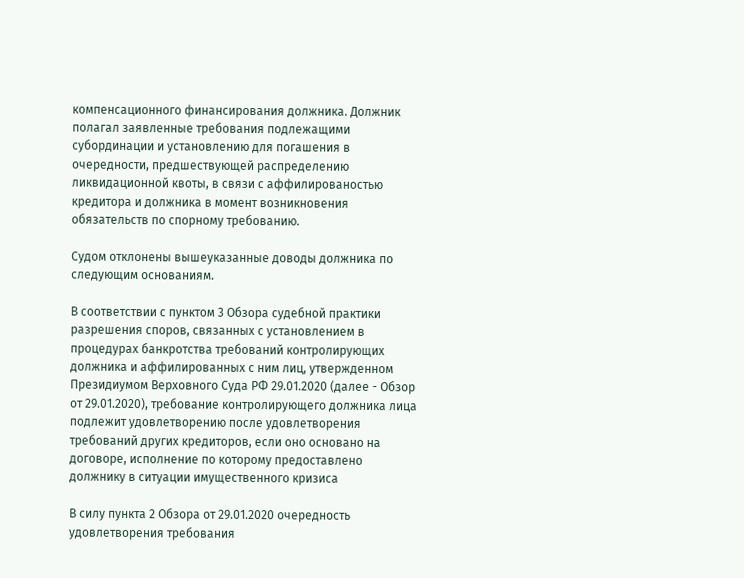компенсационного финансирования должника. Должник полагал заявленные требования подлежащими субординации и установлению для погашения в очередности, предшествующей распределению ликвидационной квоты, в связи с аффилированостью кредитора и должника в момент возникновения обязательств по спорному требованию.

Судом отклонены вышеуказанные доводы должника по следующим основаниям.

В соответствии с пунктом 3 Обзора судебной практики разрешения споров, связанных с установлением в процедурах банкротства требований контролирующих должника и аффилированных с ним лиц, утвержденном Президиумом Верховного Суда РФ 29.01.2020 (далее - Обзор от 29.01.2020), требование контролирующего должника лица подлежит удовлетворению после удовлетворения требований других кредиторов, если оно основано на договоре, исполнение по которому предоставлено должнику в ситуации имущественного кризиса

В силу пункта 2 Обзора от 29.01.2020 очередность удовлетворения требования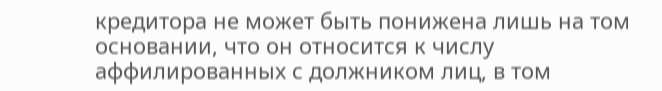кредитора не может быть понижена лишь на том основании, что он относится к числу аффилированных с должником лиц, в том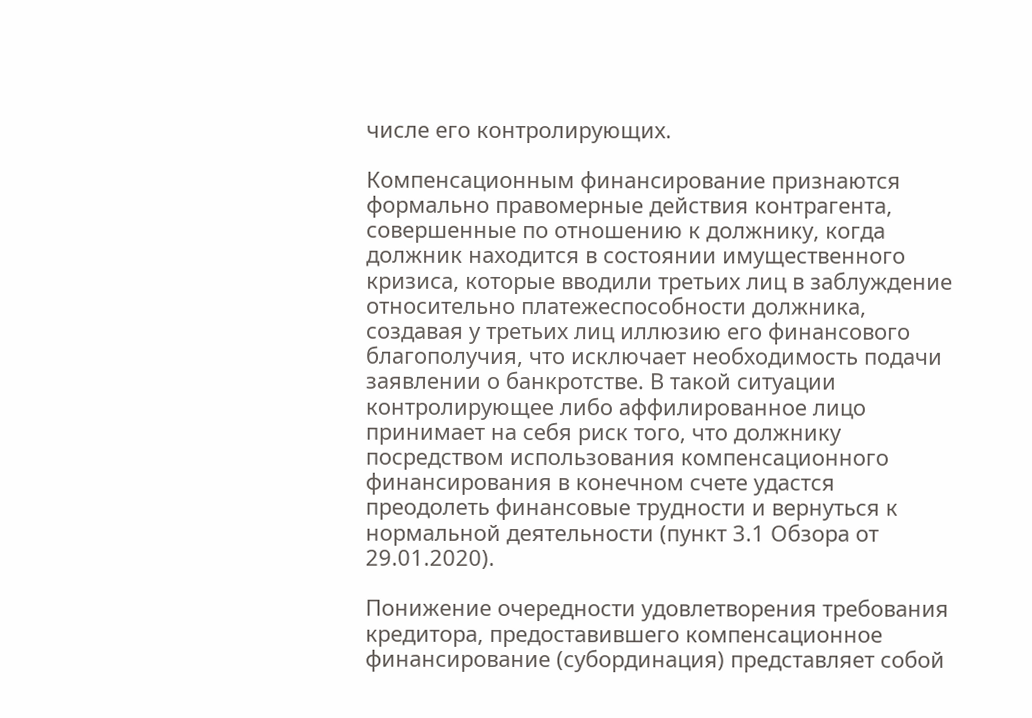числе его контролирующих.

Компенсационным финансирование признаются формально правомерные действия контрагента, совершенные по отношению к должнику, когда должник находится в состоянии имущественного кризиса, которые вводили третьих лиц в заблуждение относительно платежеспособности должника, создавая у третьих лиц иллюзию его финансового благополучия, что исключает необходимость подачи заявлении о банкротстве. В такой ситуации контролирующее либо аффилированное лицо принимает на себя риск того, что должнику посредством использования компенсационного финансирования в конечном счете удастся преодолеть финансовые трудности и вернуться к нормальной деятельности (пункт 3.1 Обзора от 29.01.2020).

Понижение очередности удовлетворения требования кредитора, предоставившего компенсационное финансирование (субординация) представляет собой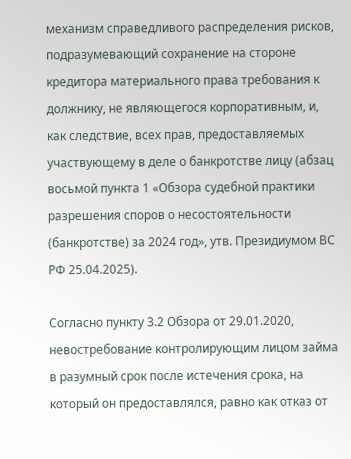механизм справедливого распределения рисков, подразумевающий сохранение на стороне кредитора материального права требования к должнику, не являющегося корпоративным, и, как следствие, всех прав, предоставляемых участвующему в деле о банкротстве лицу (абзац восьмой пункта 1 «Обзора судебной практики разрешения споров о несостоятельности (банкротстве) за 2024 год», утв. Президиумом ВС РФ 25.04.2025).

Согласно пункту 3.2 Обзора от 29.01.2020, невостребование контролирующим лицом займа в разумный срок после истечения срока, на который он предоставлялся, равно как отказ от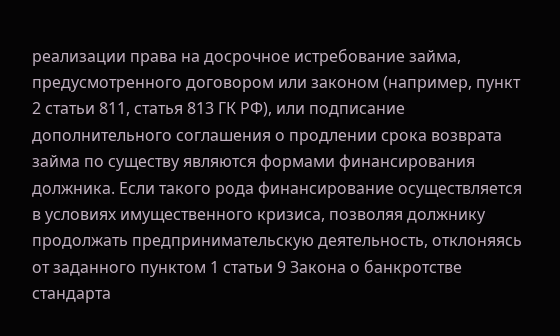реализации права на досрочное истребование займа, предусмотренного договором или законом (например, пункт 2 статьи 811, статья 813 ГК РФ), или подписание дополнительного соглашения о продлении срока возврата займа по существу являются формами финансирования должника. Если такого рода финансирование осуществляется в условиях имущественного кризиса, позволяя должнику продолжать предпринимательскую деятельность, отклоняясь от заданного пунктом 1 статьи 9 Закона о банкротстве стандарта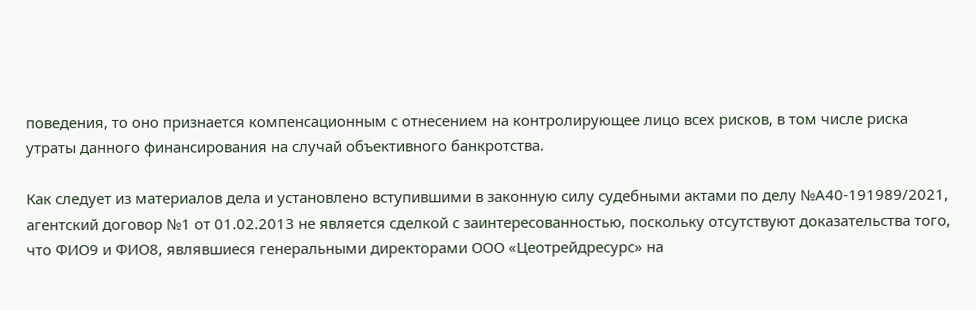поведения, то оно признается компенсационным с отнесением на контролирующее лицо всех рисков, в том числе риска утраты данного финансирования на случай объективного банкротства.

Как следует из материалов дела и установлено вступившими в законную силу судебными актами по делу №А40-191989/2021, агентский договор №1 от 01.02.2013 не является сделкой с заинтересованностью, поскольку отсутствуют доказательства того, что ФИО9 и ФИО8, являвшиеся генеральными директорами ООО «Цеотрейдресурс» на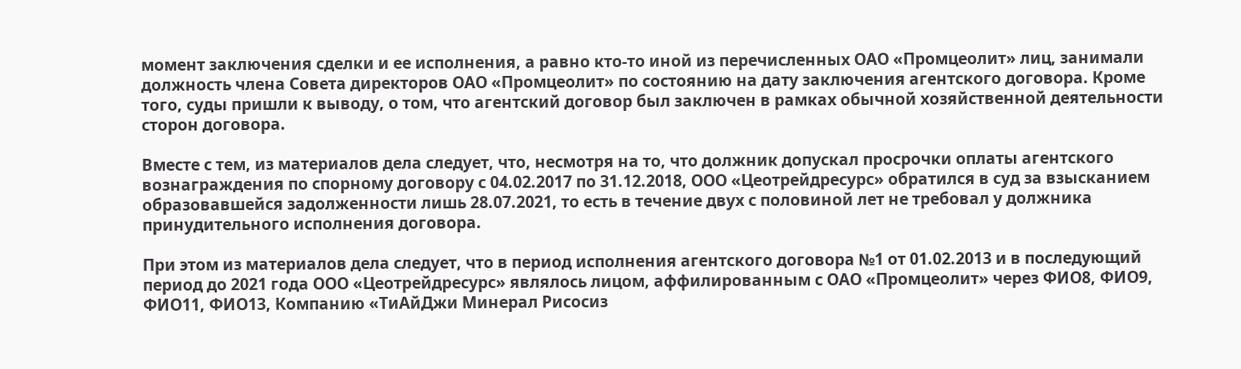момент заключения сделки и ее исполнения, а равно кто-то иной из перечисленных ОАО «Промцеолит» лиц, занимали должность члена Совета директоров ОАО «Промцеолит» по состоянию на дату заключения агентского договора. Кроме того, суды пришли к выводу, о том, что агентский договор был заключен в рамках обычной хозяйственной деятельности сторон договора.

Вместе с тем, из материалов дела следует, что, несмотря на то, что должник допускал просрочки оплаты агентского вознаграждения по спорному договору с 04.02.2017 по 31.12.2018, ООО «Цеотрейдресурс» обратился в суд за взысканием образовавшейся задолженности лишь 28.07.2021, то есть в течение двух с половиной лет не требовал у должника принудительного исполнения договора.

При этом из материалов дела следует, что в период исполнения агентского договора №1 от 01.02.2013 и в последующий период до 2021 года ООО «Цеотрейдресурс» являлось лицом, аффилированным с ОАО «Промцеолит» через ФИО8, ФИО9, ФИО11, ФИО13, Компанию «ТиАйДжи Минерал Рисосиз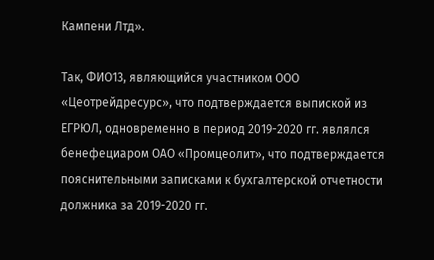Кампени Лтд».

Так, ФИО13, являющийся участником ООО «Цеотрейдресурс», что подтверждается выпиской из ЕГРЮЛ, одновременно в период 2019-2020 гг. являлся бенефециаром ОАО «Промцеолит», что подтверждается пояснительными записками к бухгалтерской отчетности должника за 2019-2020 гг.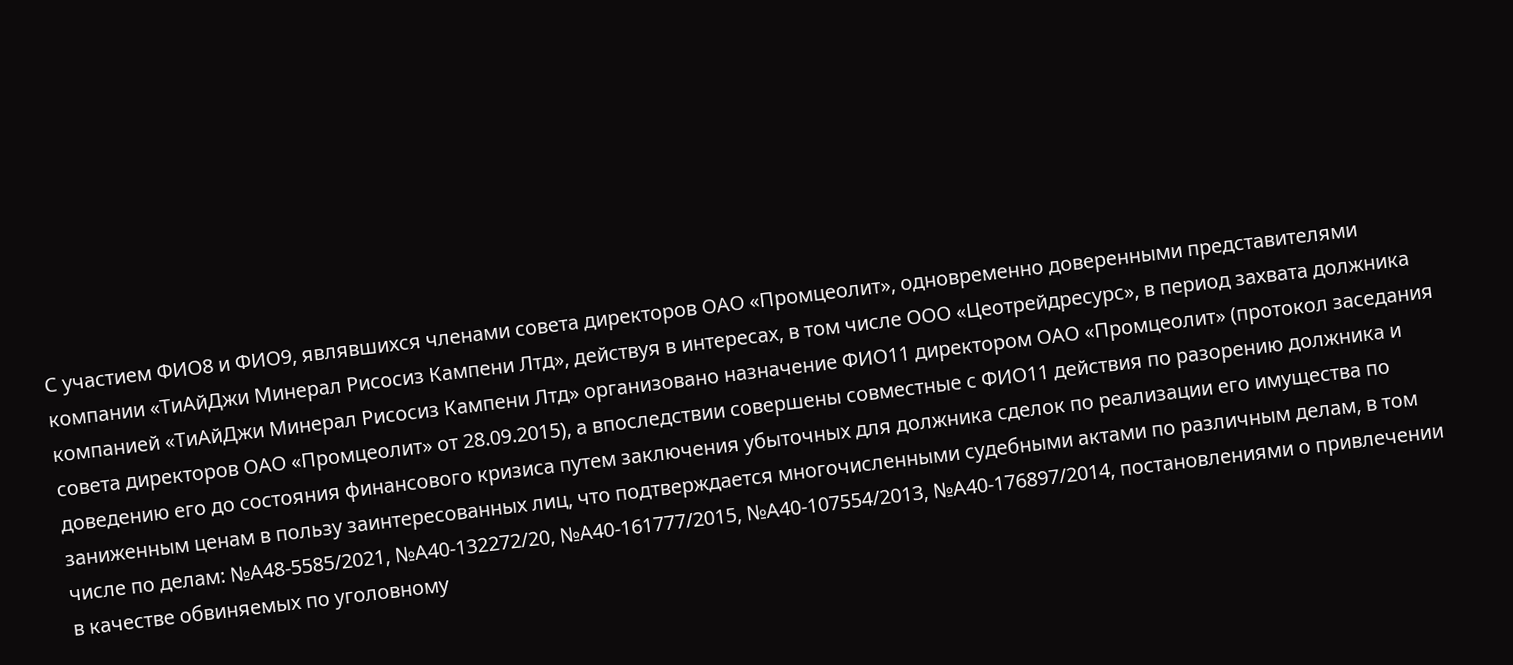С участием ФИО8 и ФИО9, являвшихся членами совета директоров ОАО «Промцеолит», одновременно доверенными представителями компании «ТиАйДжи Минерал Рисосиз Кампени Лтд», действуя в интересах, в том числе ООО «Цеотрейдресурс», в период захвата должника компанией «ТиАйДжи Минерал Рисосиз Кампени Лтд» организовано назначение ФИО11 директором ОАО «Промцеолит» (протокол заседания совета директоров ОАО «Промцеолит» от 28.09.2015), а впоследствии совершены совместные с ФИО11 действия по разорению должника и доведению его до состояния финансового кризиса путем заключения убыточных для должника сделок по реализации его имущества по заниженным ценам в пользу заинтересованных лиц, что подтверждается многочисленными судебными актами по различным делам, в том числе по делам: №А48-5585/2021, №А40-132272/20, №А40-161777/2015, №А40-107554/2013, №А40-176897/2014, постановлениями о привлечении в качестве обвиняемых по уголовному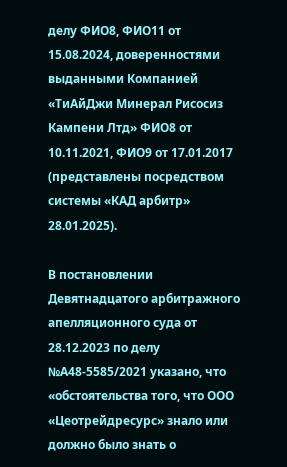делу ФИО8, ФИО11 от 15.08.2024, доверенностями выданными Компанией «ТиАйДжи Минерал Рисосиз Кампени Лтд» ФИО8 от 10.11.2021, ФИО9 от 17.01.2017 (представлены посредством системы «КАД арбитр» 28.01.2025).

В постановлении Девятнадцатого арбитражного апелляционного суда от 28.12.2023 по делу №А48-5585/2021 указано, что «обстоятельства того, что ООО «Цеотрейдресурс» знало или должно было знать о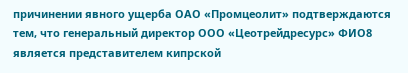причинении явного ущерба ОАО «Промцеолит» подтверждаются тем, что генеральный директор ООО «Цеотрейдресурс» ФИО8 является представителем кипрской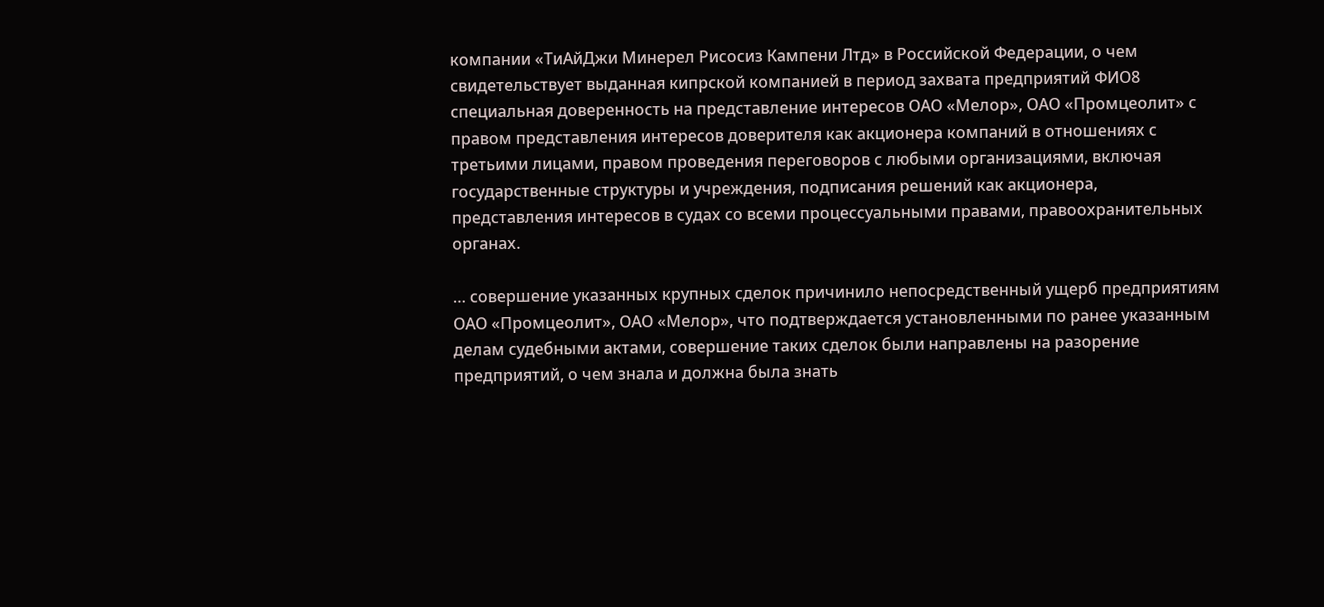компании «ТиАйДжи Минерел Рисосиз Кампени Лтд» в Российской Федерации, о чем свидетельствует выданная кипрской компанией в период захвата предприятий ФИО8 специальная доверенность на представление интересов ОАО «Мелор», ОАО «Промцеолит» с правом представления интересов доверителя как акционера компаний в отношениях с третьими лицами, правом проведения переговоров с любыми организациями, включая государственные структуры и учреждения, подписания решений как акционера, представления интересов в судах со всеми процессуальными правами, правоохранительных органах.

… совершение указанных крупных сделок причинило непосредственный ущерб предприятиям ОАО «Промцеолит», ОАО «Мелор», что подтверждается установленными по ранее указанным делам судебными актами, совершение таких сделок были направлены на разорение предприятий, о чем знала и должна была знать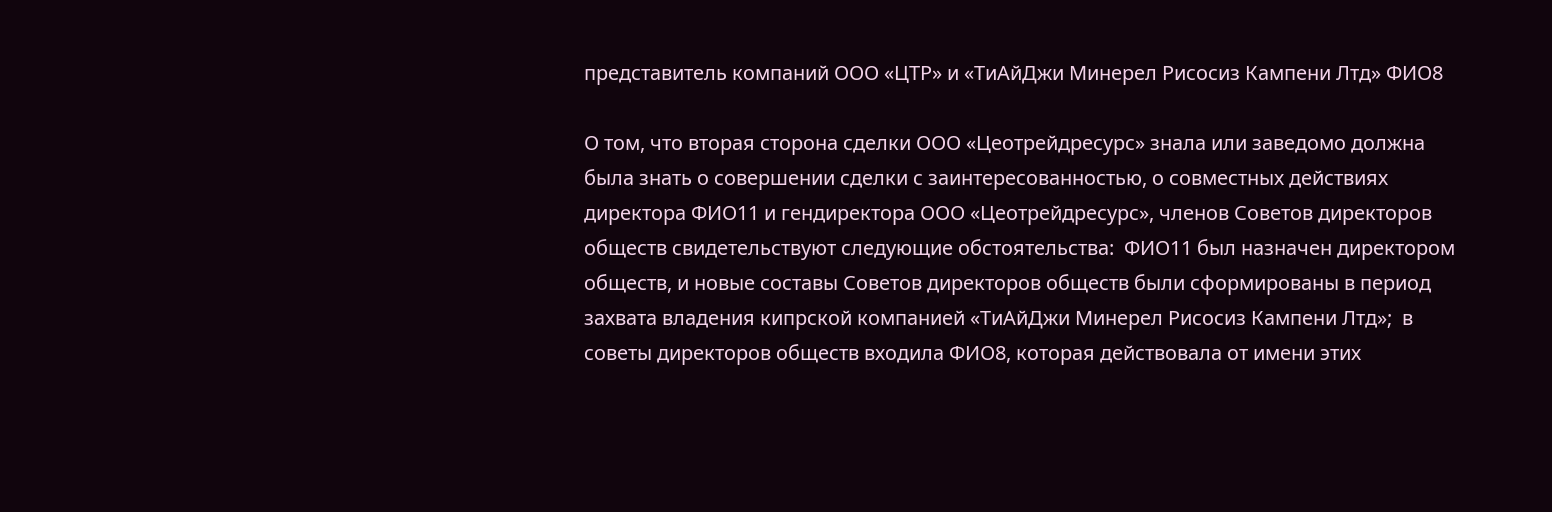представитель компаний ООО «ЦТР» и «ТиАйДжи Минерел Рисосиз Кампени Лтд» ФИО8

О том, что вторая сторона сделки ООО «Цеотрейдресурс» знала или заведомо должна была знать о совершении сделки с заинтересованностью, о совместных действиях директора ФИО11 и гендиректора ООО «Цеотрейдресурс», членов Советов директоров обществ свидетельствуют следующие обстоятельства:  ФИО11 был назначен директором обществ, и новые составы Советов директоров обществ были сформированы в период захвата владения кипрской компанией «ТиАйДжи Минерел Рисосиз Кампени Лтд»;  в советы директоров обществ входила ФИО8, которая действовала от имени этих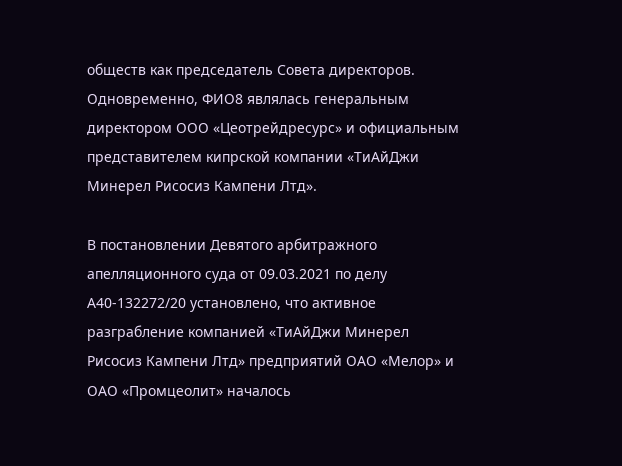обществ как председатель Совета директоров. Одновременно, ФИО8 являлась генеральным директором ООО «Цеотрейдресурс» и официальным представителем кипрской компании «ТиАйДжи Минерел Рисосиз Кампени Лтд».

В постановлении Девятого арбитражного апелляционного суда от 09.03.2021 по делу А40-132272/20 установлено, что активное разграбление компанией «ТиАйДжи Минерел Рисосиз Кампени Лтд» предприятий ОАО «Мелор» и ОАО «Промцеолит» началось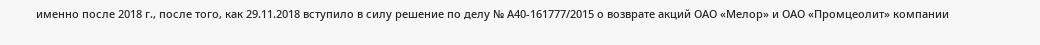именно после 2018 г., после того, как 29.11.2018 вступило в силу решение по делу № А40-161777/2015 о возврате акций ОАО «Мелор» и ОАО «Промцеолит» компании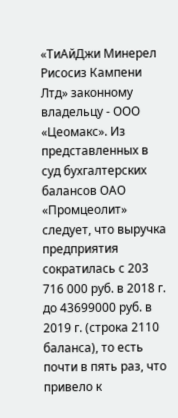«ТиАйДжи Минерел Рисосиз Кампени Лтд» законному владельцу - ООО «Цеомакс». Из представленных в суд бухгалтерских балансов ОАО «Промцеолит» следует, что выручка предприятия сократилась с 203 716 000 руб. в 2018 г. до 43699000 руб. в 2019 г. (строка 2110 баланса), то есть почти в пять раз, что привело к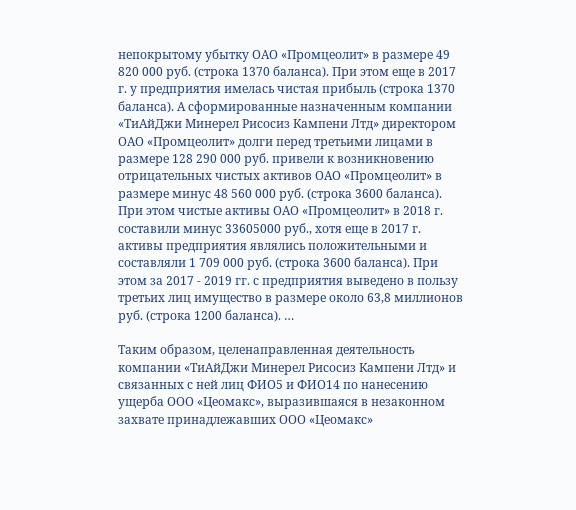непокрытому убытку ОАО «Промцеолит» в размере 49 820 000 руб. (строка 1370 баланса). При этом еще в 2017 г. у предприятия имелась чистая прибыль (строка 1370 баланса). А сформированные назначенным компании «ТиАйДжи Минерел Рисосиз Кампени Лтд» директором ОАО «Промцеолит» долги перед третьими лицами в размере 128 290 000 руб. привели к возникновению отрицательных чистых активов ОАО «Промцеолит» в размере минус 48 560 000 руб. (строка 3600 баланса). При этом чистые активы ОАО «Промцеолит» в 2018 г. составили минус 33605000 руб., хотя еще в 2017 г. активы предприятия являлись положительными и составляли 1 709 000 руб. (строка 3600 баланса). При этом за 2017 - 2019 гг. с предприятия выведено в пользу третьих лиц имущество в размере около 63,8 миллионов руб. (строка 1200 баланса). …

Таким образом, целенаправленная деятельность компании «ТиАйДжи Минерел Рисосиз Кампени Лтд» и связанных с ней лиц ФИО5 и ФИО14 по нанесению ущерба ООО «Цеомакс», выразившаяся в незаконном захвате принадлежавших ООО «Цеомакс»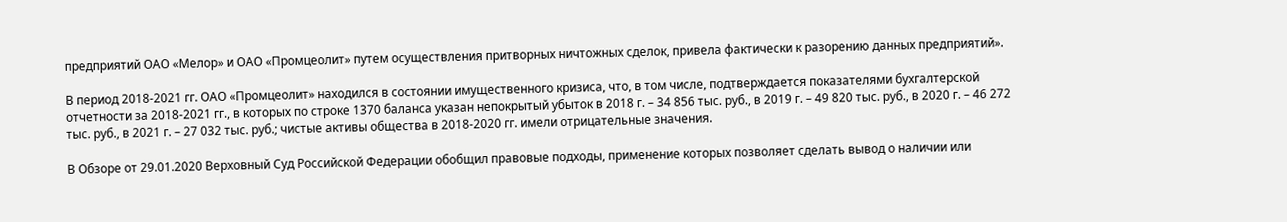предприятий ОАО «Мелор» и ОАО «Промцеолит» путем осуществления притворных ничтожных сделок, привела фактически к разорению данных предприятий».

В период 2018-2021 гг. ОАО «Промцеолит» находился в состоянии имущественного кризиса, что, в том числе, подтверждается показателями бухгалтерской отчетности за 2018-2021 гг., в которых по строке 1370 баланса указан непокрытый убыток в 2018 г. – 34 856 тыс. руб., в 2019 г. – 49 820 тыс. руб., в 2020 г. – 46 272 тыс. руб., в 2021 г. – 27 032 тыс. руб.; чистые активы общества в 2018-2020 гг. имели отрицательные значения.

В Обзоре от 29.01.2020 Верховный Суд Российской Федерации обобщил правовые подходы, применение которых позволяет сделать вывод о наличии или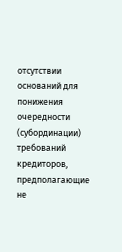отсутствии оснований для понижения очередности (субординации) требований кредиторов, предполагающие не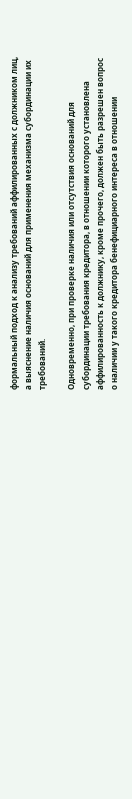формальный подход к анализу требований аффилированных с должником лиц, а выяснение наличия оснований для применения механизма субординации их требований.

Одновременно, при проверке наличия или отсутствия оснований для субординации требования кредитора, в отношении которого установлена аффилированность к должнику, кроме прочего, должен быть разрешен вопрос о наличии у такого кредитора бенефициарного интереса в отношении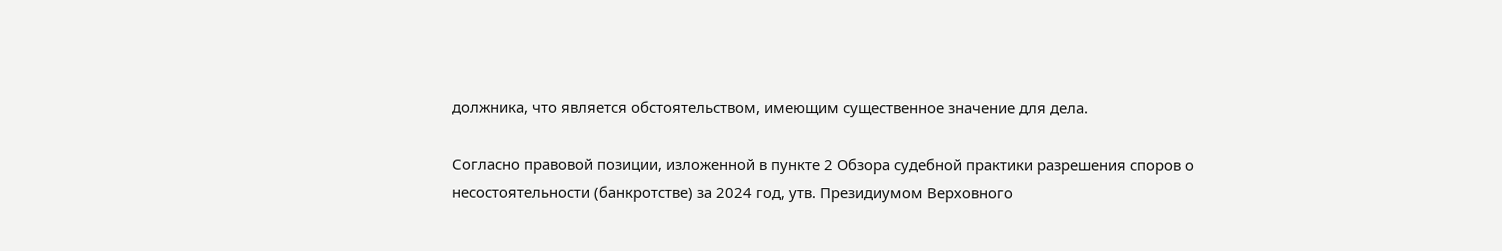должника, что является обстоятельством, имеющим существенное значение для дела.

Согласно правовой позиции, изложенной в пункте 2 Обзора судебной практики разрешения споров о несостоятельности (банкротстве) за 2024 год, утв. Президиумом Верховного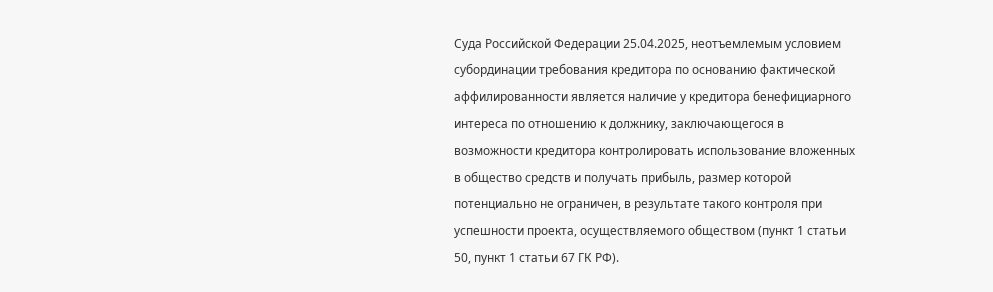Суда Российской Федерации 25.04.2025, неотъемлемым условием субординации требования кредитора по основанию фактической аффилированности является наличие у кредитора бенефициарного интереса по отношению к должнику, заключающегося в возможности кредитора контролировать использование вложенных в общество средств и получать прибыль, размер которой потенциально не ограничен, в результате такого контроля при успешности проекта, осуществляемого обществом (пункт 1 статьи 50, пункт 1 статьи 67 ГК РФ).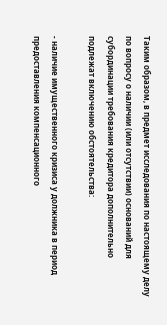Таким образом, в предмет исследования по настоящему делу по вопросу о наличии (или отсутствии) оснований для субординации требования кредитора дополнительно подлежат включению обстоятельства:

- наличие имущественного кризиса у должника в период предоставления компенсационного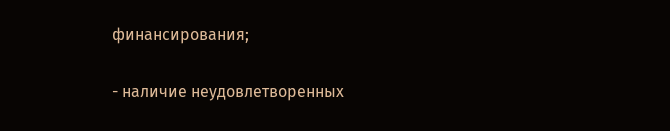финансирования;

- наличие неудовлетворенных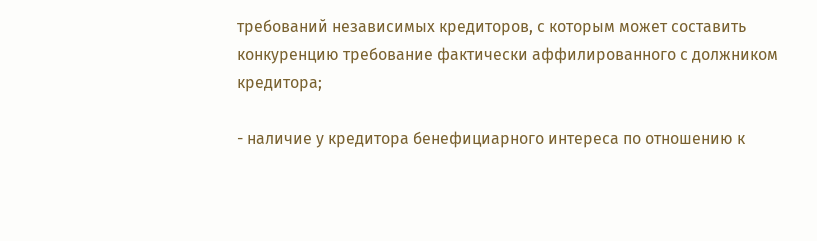требований независимых кредиторов, с которым может составить конкуренцию требование фактически аффилированного с должником кредитора;

- наличие у кредитора бенефициарного интереса по отношению к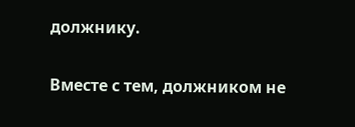должнику.

Вместе с тем, должником не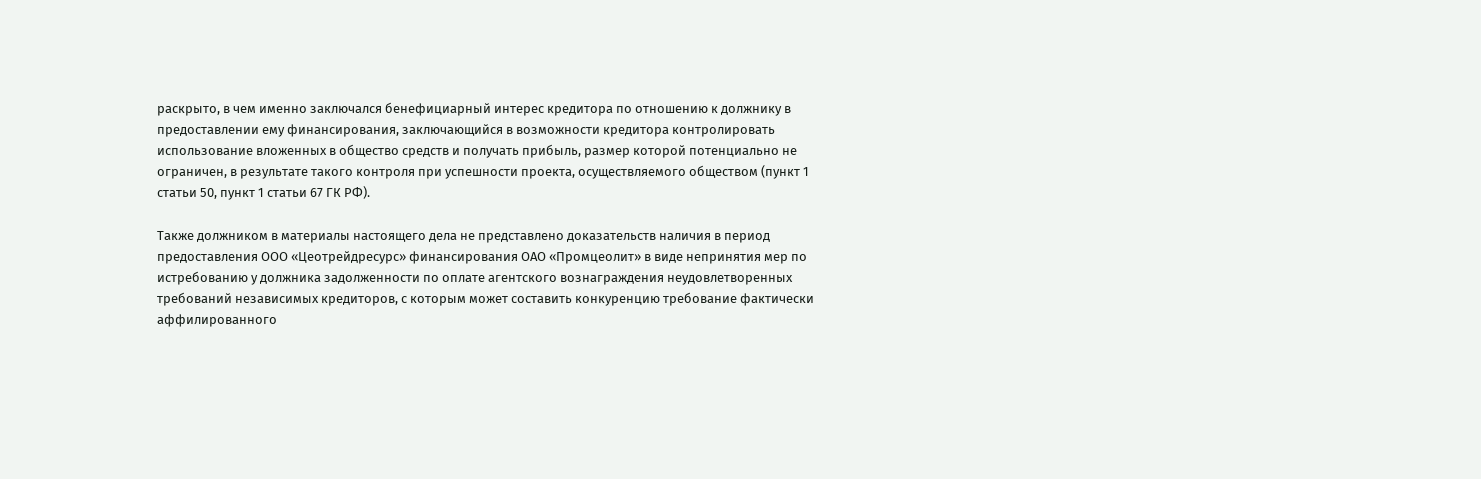раскрыто, в чем именно заключался бенефициарный интерес кредитора по отношению к должнику в предоставлении ему финансирования, заключающийся в возможности кредитора контролировать использование вложенных в общество средств и получать прибыль, размер которой потенциально не ограничен, в результате такого контроля при успешности проекта, осуществляемого обществом (пункт 1 статьи 50, пункт 1 статьи 67 ГК РФ).

Также должником в материалы настоящего дела не представлено доказательств наличия в период предоставления ООО «Цеотрейдресурс» финансирования ОАО «Промцеолит» в виде непринятия мер по истребованию у должника задолженности по оплате агентского вознаграждения неудовлетворенных требований независимых кредиторов, с которым может составить конкуренцию требование фактически аффилированного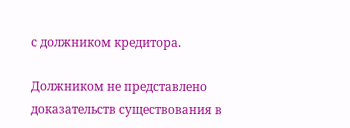с должником кредитора.

Должником не представлено доказательств существования в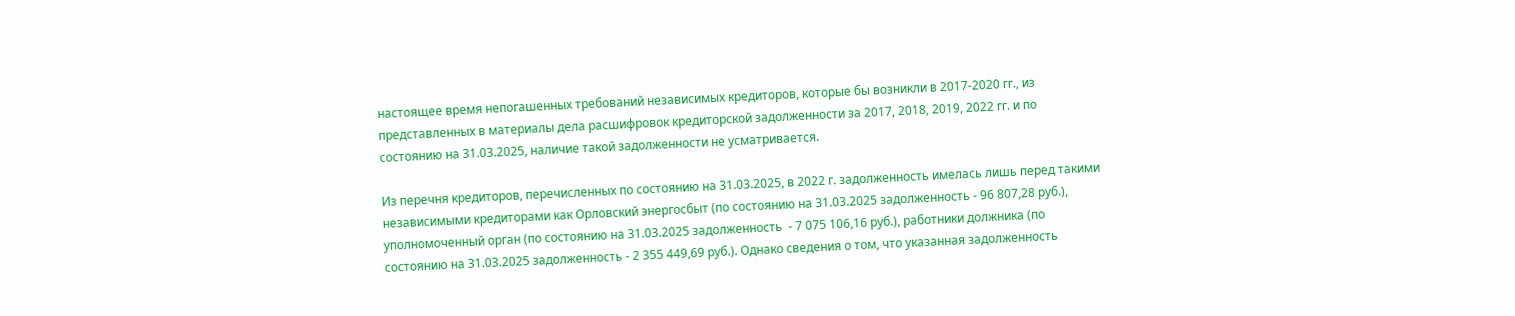настоящее время непогашенных требований независимых кредиторов, которые бы возникли в 2017-2020 гг., из представленных в материалы дела расшифровок кредиторской задолженности за 2017, 2018, 2019, 2022 гг. и по состоянию на 31.03.2025, наличие такой задолженности не усматривается.

Из перечня кредиторов, перечисленных по состоянию на 31.03.2025, в 2022 г. задолженность имелась лишь перед такими независимыми кредиторами как Орловский энергосбыт (по состоянию на 31.03.2025 задолженность - 96 807,28 руб.), уполномоченный орган (по состоянию на 31.03.2025 задолженность  - 7 075 106,16 руб.), работники должника (по состоянию на 31.03.2025 задолженность - 2 355 449,69 руб.). Однако сведения о том, что указанная задолженность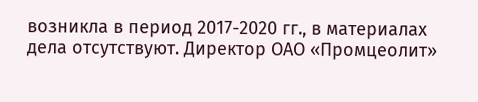возникла в период 2017-2020 гг., в материалах дела отсутствуют. Директор ОАО «Промцеолит»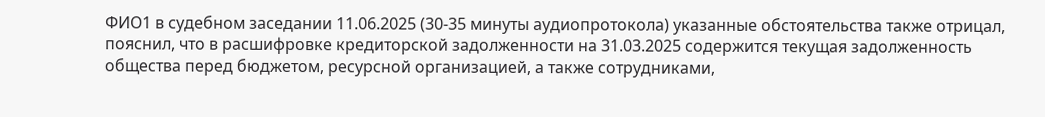ФИО1 в судебном заседании 11.06.2025 (30-35 минуты аудиопротокола) указанные обстоятельства также отрицал, пояснил, что в расшифровке кредиторской задолженности на 31.03.2025 содержится текущая задолженность общества перед бюджетом, ресурсной организацией, а также сотрудниками,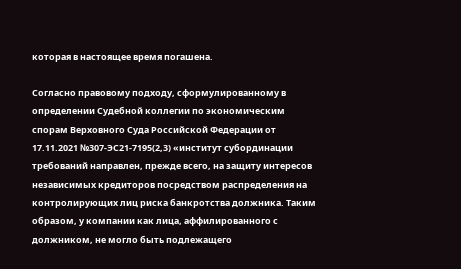которая в настоящее время погашена.

Согласно правовому подходу, сформулированному в определении Судебной коллегии по экономическим спорам Верховного Суда Российской Федерации от 17.11.2021 №307-ЭС21-7195(2,3) «институт субординации требований направлен, прежде всего, на защиту интересов независимых кредиторов посредством распределения на контролирующих лиц риска банкротства должника. Таким образом, у компании как лица, аффилированного с должником, не могло быть подлежащего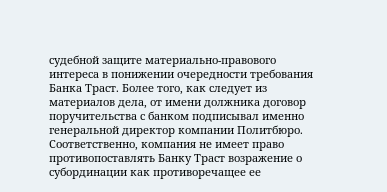судебной защите материально-правового интереса в понижении очередности требования Банка Траст. Более того, как следует из материалов дела, от имени должника договор поручительства с банком подписывал именно генеральной директор компании Политбюро. Соответственно, компания не имеет право противопоставлять Банку Траст возражение о субординации как противоречащее ее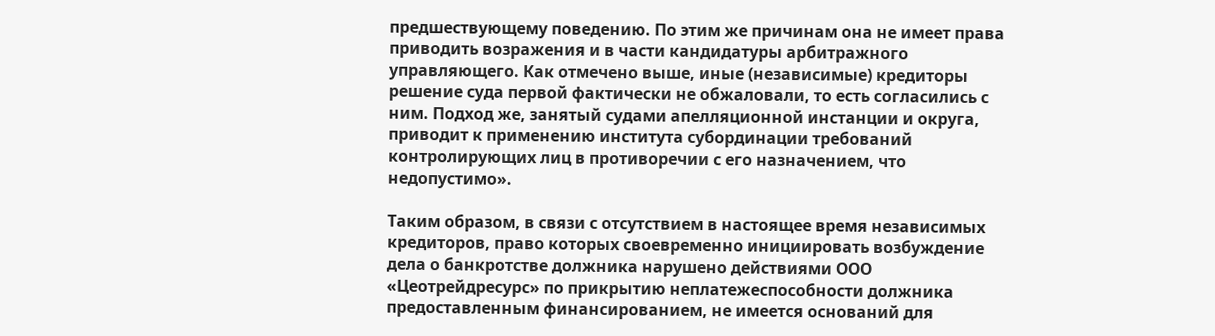предшествующему поведению. По этим же причинам она не имеет права приводить возражения и в части кандидатуры арбитражного управляющего. Как отмечено выше, иные (независимые) кредиторы решение суда первой фактически не обжаловали, то есть согласились с ним. Подход же, занятый судами апелляционной инстанции и округа, приводит к применению института субординации требований контролирующих лиц в противоречии с его назначением, что недопустимо».

Таким образом, в связи с отсутствием в настоящее время независимых кредиторов, право которых своевременно инициировать возбуждение дела о банкротстве должника нарушено действиями ООО «Цеотрейдресурс» по прикрытию неплатежеспособности должника предоставленным финансированием, не имеется оснований для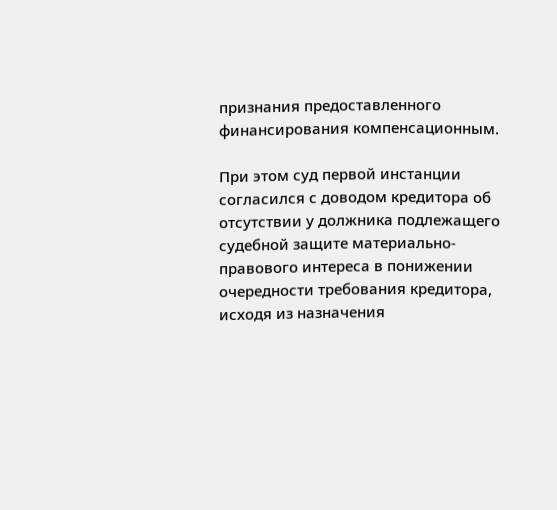признания предоставленного финансирования компенсационным.

При этом суд первой инстанции согласился с доводом кредитора об отсутствии у должника подлежащего судебной защите материально-правового интереса в понижении очередности требования кредитора, исходя из назначения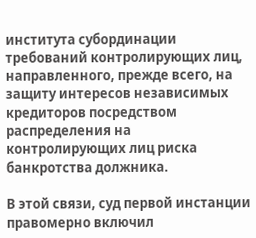института субординации требований контролирующих лиц, направленного, прежде всего, на защиту интересов независимых кредиторов посредством распределения на контролирующих лиц риска банкротства должника.

В этой связи, суд первой инстанции правомерно включил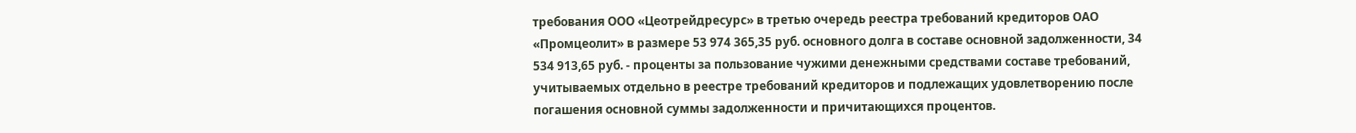требования ООО «Цеотрейдресурс» в третью очередь реестра требований кредиторов ОАО «Промцеолит» в размере 53 974 365,35 руб. основного долга в составе основной задолженности, 34 534 913,65 руб. - проценты за пользование чужими денежными средствами составе требований, учитываемых отдельно в реестре требований кредиторов и подлежащих удовлетворению после погашения основной суммы задолженности и причитающихся процентов.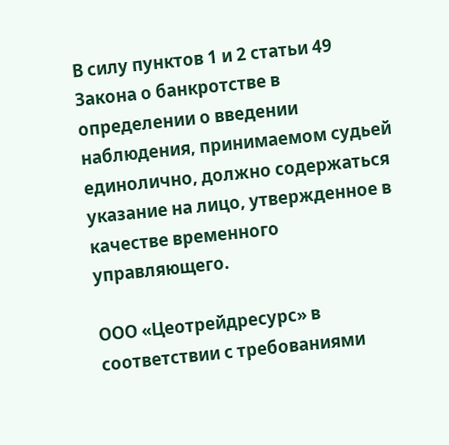В силу пунктов 1 и 2 статьи 49 Закона о банкротстве в определении о введении наблюдения, принимаемом судьей единолично, должно содержаться указание на лицо, утвержденное в качестве временного управляющего.

ООО «Цеотрейдресурс» в соответствии с требованиями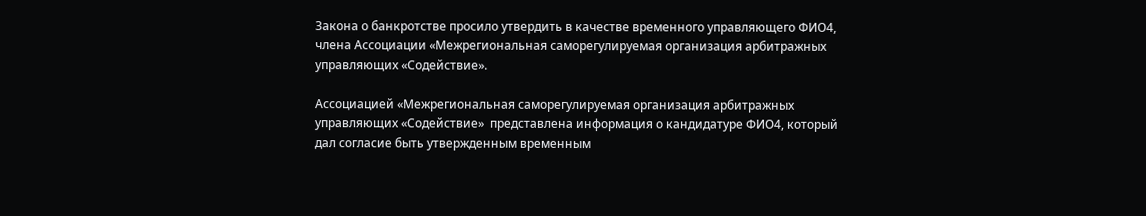Закона о банкротстве просило утвердить в качестве временного управляющего ФИО4, члена Ассоциации «Межрегиональная саморегулируемая организация арбитражных управляющих «Содействие».

Ассоциацией «Межрегиональная саморегулируемая организация арбитражных управляющих «Содействие»  представлена информация о кандидатуре ФИО4, который дал согласие быть утвержденным временным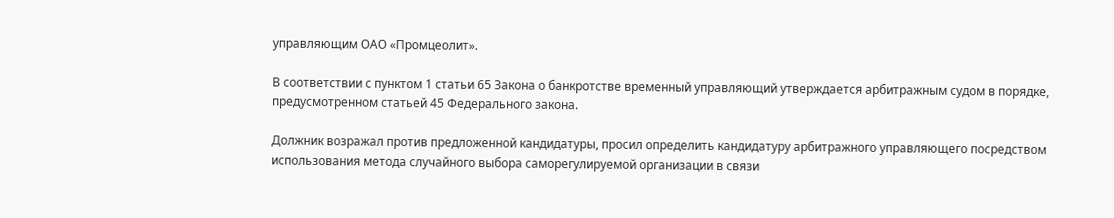управляющим ОАО «Промцеолит».

В соответствии с пунктом 1 статьи 65 Закона о банкротстве временный управляющий утверждается арбитражным судом в порядке, предусмотренном статьей 45 Федерального закона.

Должник возражал против предложенной кандидатуры, просил определить кандидатуру арбитражного управляющего посредством использования метода случайного выбора саморегулируемой организации в связи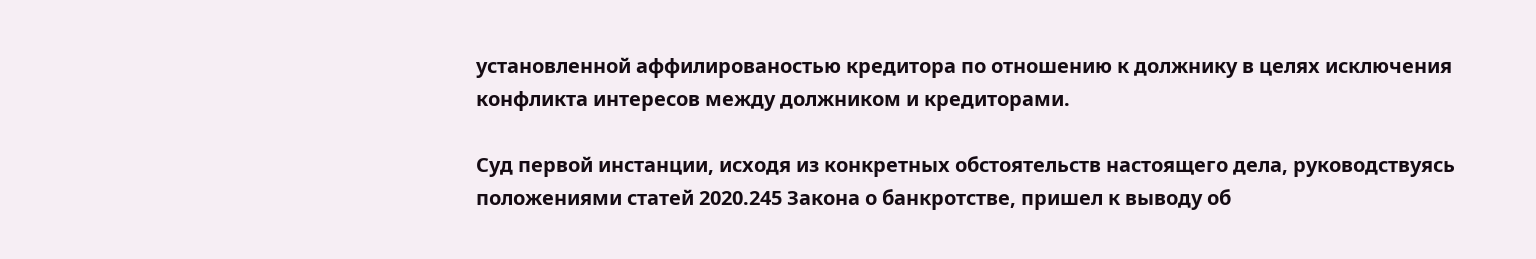установленной аффилированостью кредитора по отношению к должнику в целях исключения конфликта интересов между должником и кредиторами.

Суд первой инстанции, исходя из конкретных обстоятельств настоящего дела, руководствуясь положениями статей 2020.245 Закона о банкротстве, пришел к выводу об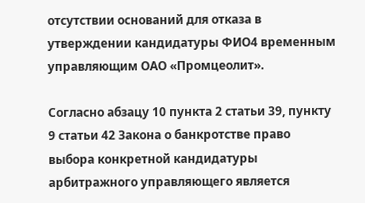отсутствии оснований для отказа в утверждении кандидатуры ФИО4 временным управляющим ОАО «Промцеолит».

Согласно абзацу 10 пункта 2 статьи 39, пункту 9 статьи 42 Закона о банкротстве право выбора конкретной кандидатуры арбитражного управляющего является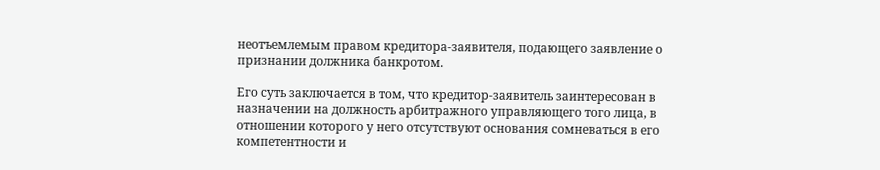неотъемлемым правом кредитора-заявителя, подающего заявление о признании должника банкротом.

Его суть заключается в том, что кредитор-заявитель заинтересован в назначении на должность арбитражного управляющего того лица, в отношении которого у него отсутствуют основания сомневаться в его компетентности и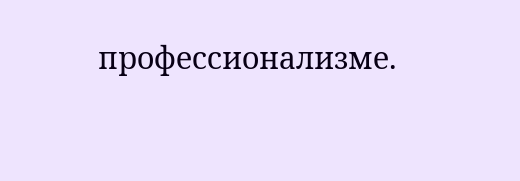профессионализме.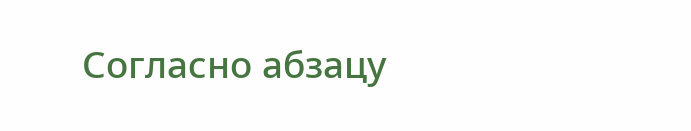Согласно абзацу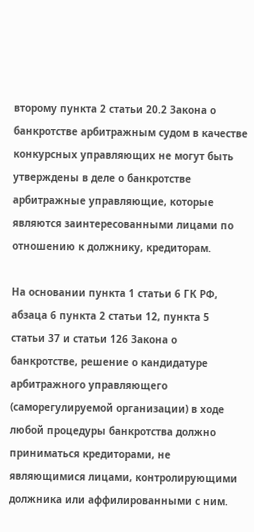второму пункта 2 статьи 20.2 Закона о банкротстве арбитражным судом в качестве конкурсных управляющих не могут быть утверждены в деле о банкротстве арбитражные управляющие, которые являются заинтересованными лицами по отношению к должнику, кредиторам.

На основании пункта 1 статьи 6 ГК РФ, абзаца 6 пункта 2 статьи 12, пункта 5 статьи 37 и статьи 126 Закона о банкротстве, решение о кандидатуре арбитражного управляющего (саморегулируемой организации) в ходе любой процедуры банкротства должно приниматься кредиторами, не являющимися лицами, контролирующими должника или аффилированными с ним.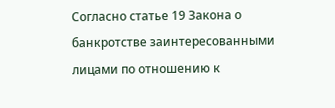Согласно статье 19 Закона о банкротстве заинтересованными лицами по отношению к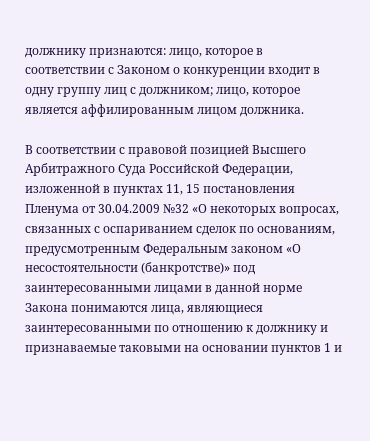должнику признаются: лицо, которое в соответствии с Законом о конкуренции входит в одну группу лиц с должником; лицо, которое является аффилированным лицом должника.

В соответствии с правовой позицией Высшего Арбитражного Суда Российской Федерации, изложенной в пунктах 11, 15 постановления Пленума от 30.04.2009 №32 «О некоторых вопросах, связанных с оспариванием сделок по основаниям, предусмотренным Федеральным законом «О несостоятельности (банкротстве)» под заинтересованными лицами в данной норме Закона понимаются лица, являющиеся заинтересованными по отношению к должнику и признаваемые таковыми на основании пунктов 1 и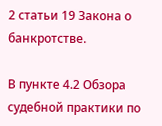2 статьи 19 Закона о банкротстве.

В пункте 4.2 Обзора судебной практики по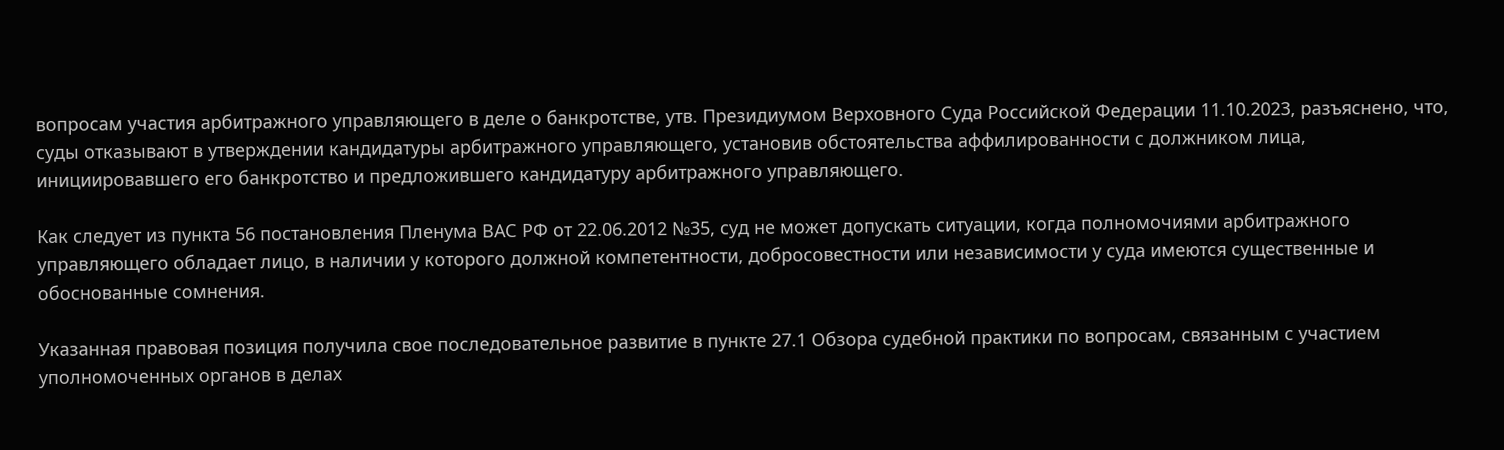вопросам участия арбитражного управляющего в деле о банкротстве, утв. Президиумом Верховного Суда Российской Федерации 11.10.2023, разъяснено, что, суды отказывают в утверждении кандидатуры арбитражного управляющего, установив обстоятельства аффилированности с должником лица, инициировавшего его банкротство и предложившего кандидатуру арбитражного управляющего.

Как следует из пункта 56 постановления Пленума ВАС РФ от 22.06.2012 №35, суд не может допускать ситуации, когда полномочиями арбитражного управляющего обладает лицо, в наличии у которого должной компетентности, добросовестности или независимости у суда имеются существенные и обоснованные сомнения.

Указанная правовая позиция получила свое последовательное развитие в пункте 27.1 Обзора судебной практики по вопросам, связанным с участием уполномоченных органов в делах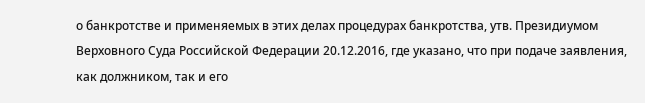о банкротстве и применяемых в этих делах процедурах банкротства, утв. Президиумом Верховного Суда Российской Федерации 20.12.2016, где указано, что при подаче заявления, как должником, так и его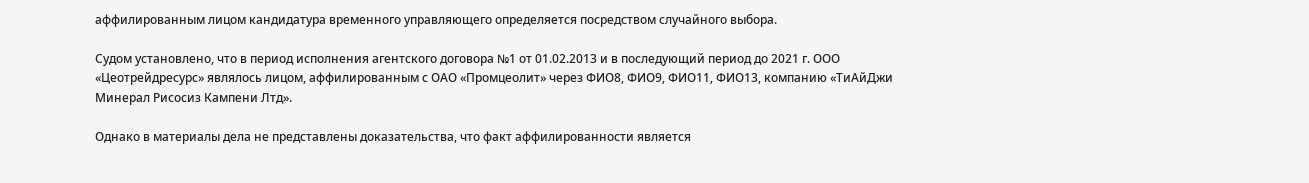аффилированным лицом кандидатура временного управляющего определяется посредством случайного выбора.

Судом установлено, что в период исполнения агентского договора №1 от 01.02.2013 и в последующий период до 2021 г. ООО «Цеотрейдресурс» являлось лицом, аффилированным с ОАО «Промцеолит» через ФИО8, ФИО9, ФИО11, ФИО13, компанию «ТиАйДжи Минерал Рисосиз Кампени Лтд».

Однако в материалы дела не представлены доказательства, что факт аффилированности является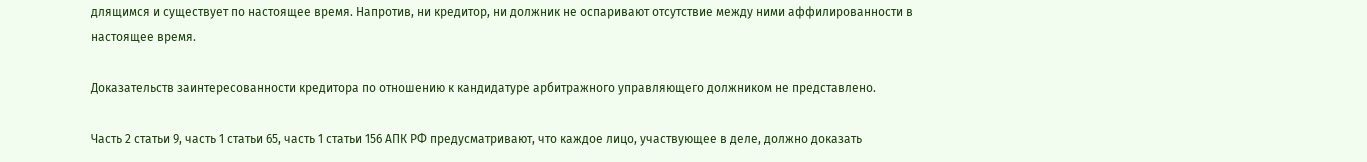длящимся и существует по настоящее время. Напротив, ни кредитор, ни должник не оспаривают отсутствие между ними аффилированности в настоящее время.

Доказательств заинтересованности кредитора по отношению к кандидатуре арбитражного управляющего должником не представлено.

Часть 2 статьи 9, часть 1 статьи 65, часть 1 статьи 156 АПК РФ предусматривают, что каждое лицо, участвующее в деле, должно доказать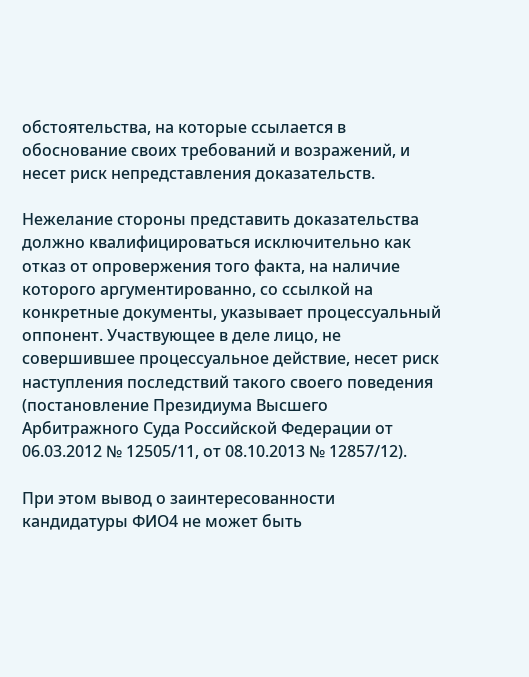обстоятельства, на которые ссылается в обоснование своих требований и возражений, и несет риск непредставления доказательств.

Нежелание стороны представить доказательства должно квалифицироваться исключительно как отказ от опровержения того факта, на наличие которого аргументированно, со ссылкой на конкретные документы, указывает процессуальный оппонент. Участвующее в деле лицо, не совершившее процессуальное действие, несет риск наступления последствий такого своего поведения (постановление Президиума Высшего Арбитражного Суда Российской Федерации от 06.03.2012 № 12505/11, от 08.10.2013 № 12857/12).

При этом вывод о заинтересованности кандидатуры ФИО4 не может быть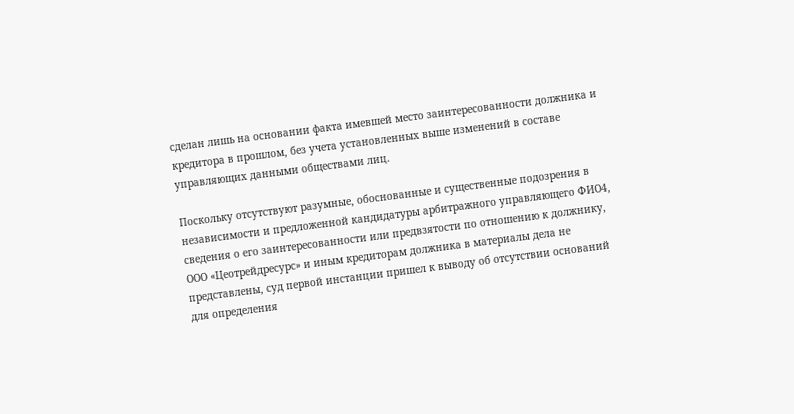сделан лишь на основании факта имевшей место заинтересованности должника и кредитора в прошлом, без учета установленных выше изменений в составе управляющих данными обществами лиц.

Поскольку отсутствуют разумные, обоснованные и существенные подозрения в независимости и предложенной кандидатуры арбитражного управляющего ФИО4, сведения о его заинтересованности или предвзятости по отношению к должнику, ООО «Цеотрейдресурс» и иным кредиторам должника в материалы дела не представлены, суд первой инстанции пришел к выводу об отсутствии оснований для определения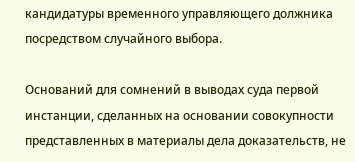кандидатуры временного управляющего должника посредством случайного выбора.

Оснований для сомнений в выводах суда первой инстанции, сделанных на основании совокупности представленных в материалы дела доказательств, не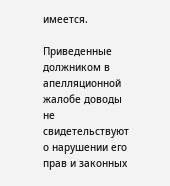имеется.

Приведенные должником в апелляционной жалобе доводы не свидетельствуют о нарушении его прав и законных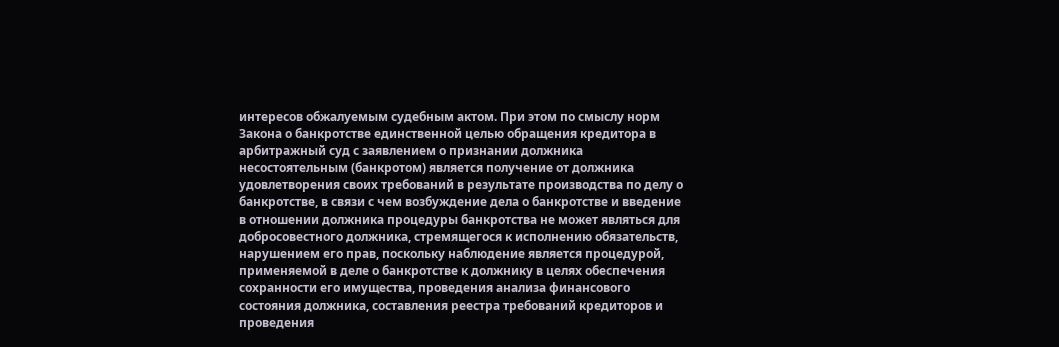интересов обжалуемым судебным актом. При этом по смыслу норм Закона о банкротстве единственной целью обращения кредитора в арбитражный суд с заявлением о признании должника несостоятельным (банкротом) является получение от должника удовлетворения своих требований в результате производства по делу о банкротстве, в связи с чем возбуждение дела о банкротстве и введение в отношении должника процедуры банкротства не может являться для добросовестного должника, стремящегося к исполнению обязательств, нарушением его прав, поскольку наблюдение является процедурой, применяемой в деле о банкротстве к должнику в целях обеспечения сохранности его имущества, проведения анализа финансового состояния должника, составления реестра требований кредиторов и проведения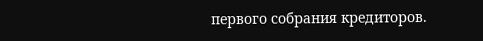первого собрания кредиторов.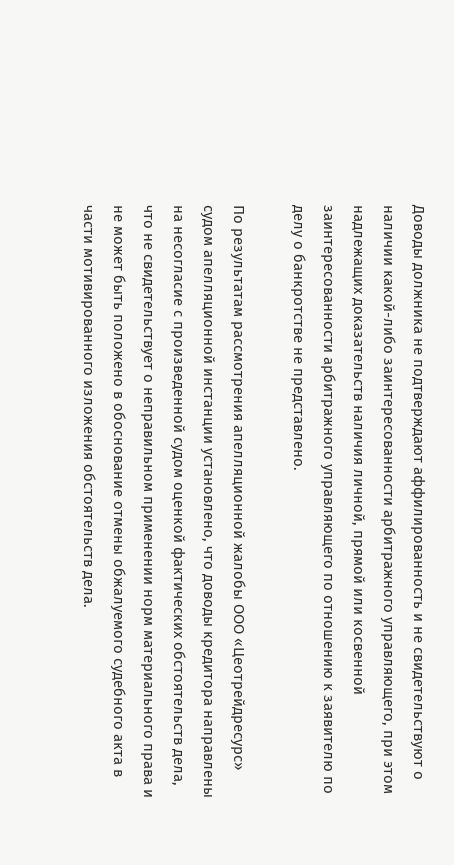Доводы должника не подтверждают аффилированность и не свидетельствуют о наличии какой-либо заинтересованности арбитражного управляющего, при этом надлежащих доказательств наличия личной, прямой или косвенной заинтересованности арбитражного управляющего по отношению к заявителю по делу о банкротстве не представлено.

По результатам рассмотрения апелляционной жалобы ООО «Цеотрейдресурс» судом апелляционной инстанции установлено, что доводы кредитора направлены на несогласие с произведенной судом оценкой фактических обстоятельств дела, что не свидетельствует о неправильном применении норм материального права и не может быть положено в обоснование отмены обжалуемого судебного акта в части мотивированного изложения обстоятельств дела.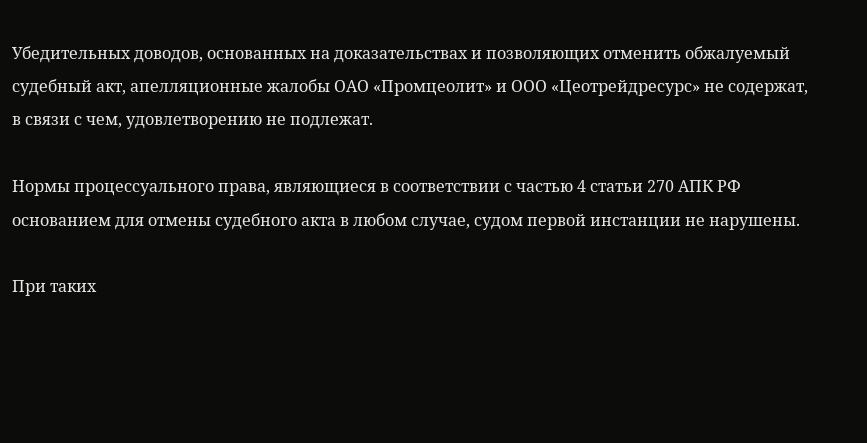Убедительных доводов, основанных на доказательствах и позволяющих отменить обжалуемый судебный акт, апелляционные жалобы ОАО «Промцеолит» и ООО «Цеотрейдресурс» не содержат, в связи с чем, удовлетворению не подлежат.

Нормы процессуального права, являющиеся в соответствии с частью 4 статьи 270 АПК РФ основанием для отмены судебного акта в любом случае, судом первой инстанции не нарушены.

При таких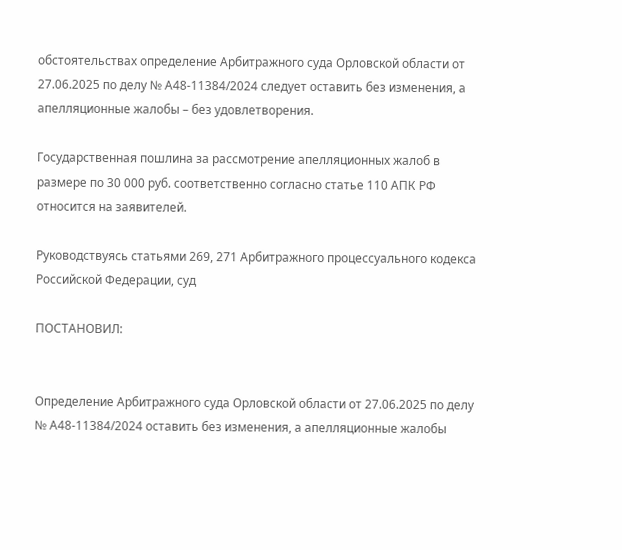обстоятельствах определение Арбитражного суда Орловской области от 27.06.2025 по делу № А48-11384/2024 следует оставить без изменения, а апелляционные жалобы – без удовлетворения.

Государственная пошлина за рассмотрение апелляционных жалоб в размере по 30 000 руб. соответственно согласно статье 110 АПК РФ относится на заявителей.

Руководствуясь статьями 269, 271 Арбитражного процессуального кодекса Российской Федерации, суд

ПОСТАНОВИЛ:


Определение Арбитражного суда Орловской области от 27.06.2025 по делу № А48-11384/2024 оставить без изменения, а апелляционные жалобы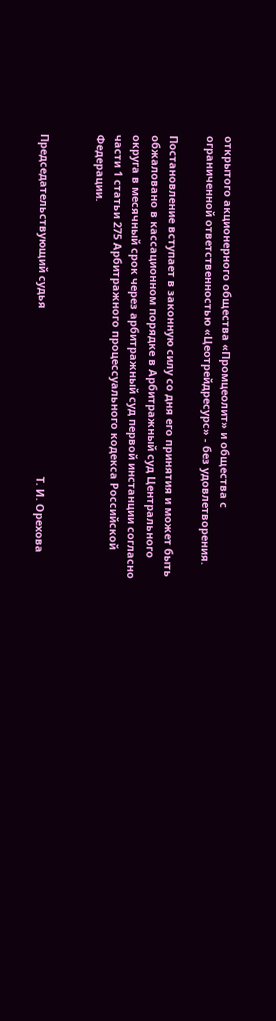открытого акционерного общества «Промцеолит» и общества с ограниченной ответственностью «Цеотрейдресурс» - без удовлетворения.

Постановление вступает в законную силу со дня его принятия и может быть обжаловано в кассационном порядке в Арбитражный суд Центрального округа в месячный срок через арбитражный суд первой инстанции согласно части 1 статьи 275 Арбитражного процессуального кодекса Российской Федерации.


Председательствующий судья                                                        Т. И. Орехова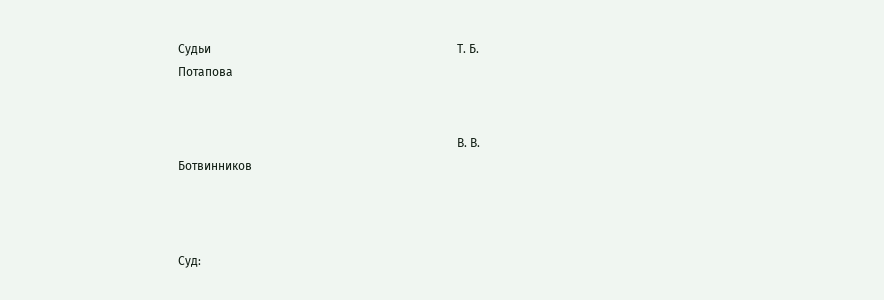Судьи                                                                                  Т. Б. Потапова


                                                                                             В. В. Ботвинников



Суд: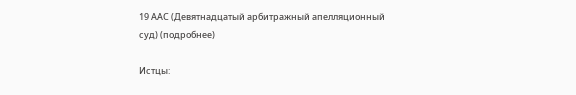19 ААС (Девятнадцатый арбитражный апелляционный суд) (подробнее)

Истцы: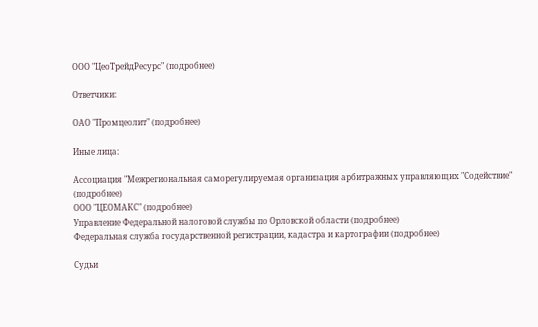ООО "ЦеоТрейдРесурс" (подробнее)

Ответчики:

ОАО "Промцеолит" (подробнее)

Иные лица:

Ассоциация "Межрегиональная саморегулируемая организация арбитражных управляющих "Содействие" (подробнее)
ООО "ЦЕОМАКС" (подробнее)
Управление Федеральной налоговой службы по Орловской области (подробнее)
Федеральная служба государственной регистрации, кадастра и картографии (подробнее)

Судьи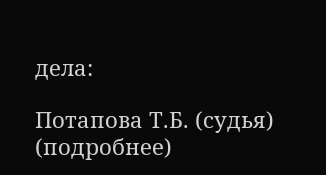дела:

Потапова Т.Б. (судья) (подробнее)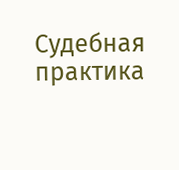Судебная практика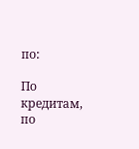по:

По кредитам, по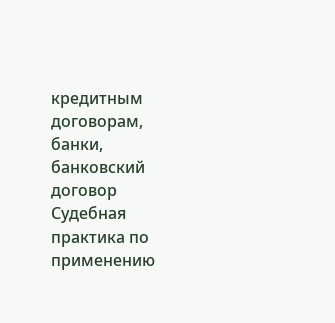кредитным договорам, банки, банковский договор
Судебная практика по применению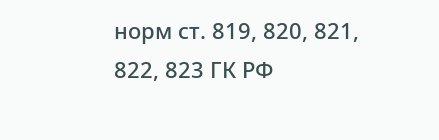норм ст. 819, 820, 821, 822, 823 ГК РФ